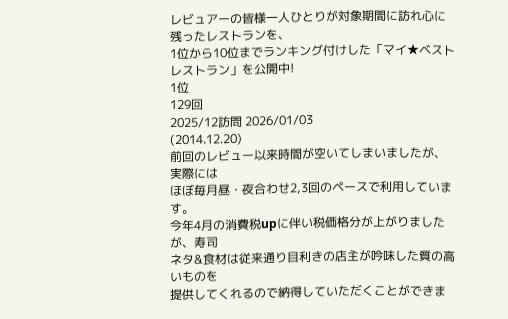レビュアーの皆様一人ひとりが対象期間に訪れ心に残ったレストランを、
1位から10位までランキング付けした「マイ★ベストレストラン」を公開中!
1位
129回
2025/12訪問 2026/01/03
(2014.12.20)
前回のレビュー以来時間が空いてしまいましたが、実際には
ほぼ毎月昼・夜合わせ2,3回のペースで利用しています。
今年4月の消費税upに伴い税価格分が上がりましたが、寿司
ネタ&食材は従来通り目利きの店主が吟味した質の高いものを
提供してくれるので納得していただくことができま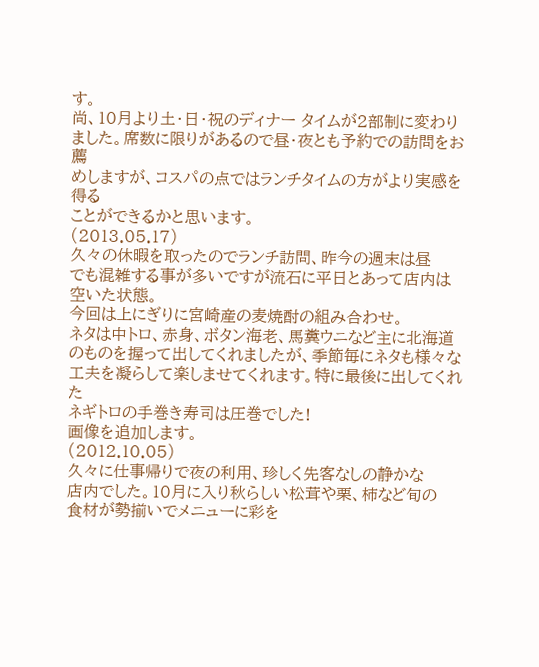す。
尚、10月より土・日・祝のディナー タイムが2部制に変わり
ました。席数に限りがあるので昼・夜とも予約での訪問をお薦
めしますが、コスパの点ではランチタイムの方がより実感を得る
ことができるかと思います。
(2013.05.17)
久々の休暇を取ったのでランチ訪問、昨今の週末は昼
でも混雑する事が多いですが流石に平日とあって店内は
空いた状態。
今回は上にぎりに宮崎産の麦焼酎の組み合わせ。
ネタは中トロ、赤身、ボタン海老、馬糞ウニなど主に北海道
のものを握って出してくれましたが、季節毎にネタも様々な
工夫を凝らして楽しませてくれます。特に最後に出してくれた
ネギトロの手巻き寿司は圧巻でした!
画像を追加します。
(2012.10.05)
久々に仕事帰りで夜の利用、珍しく先客なしの静かな
店内でした。10月に入り秋らしい松茸や栗、柿など旬の
食材が勢揃いでメニューに彩を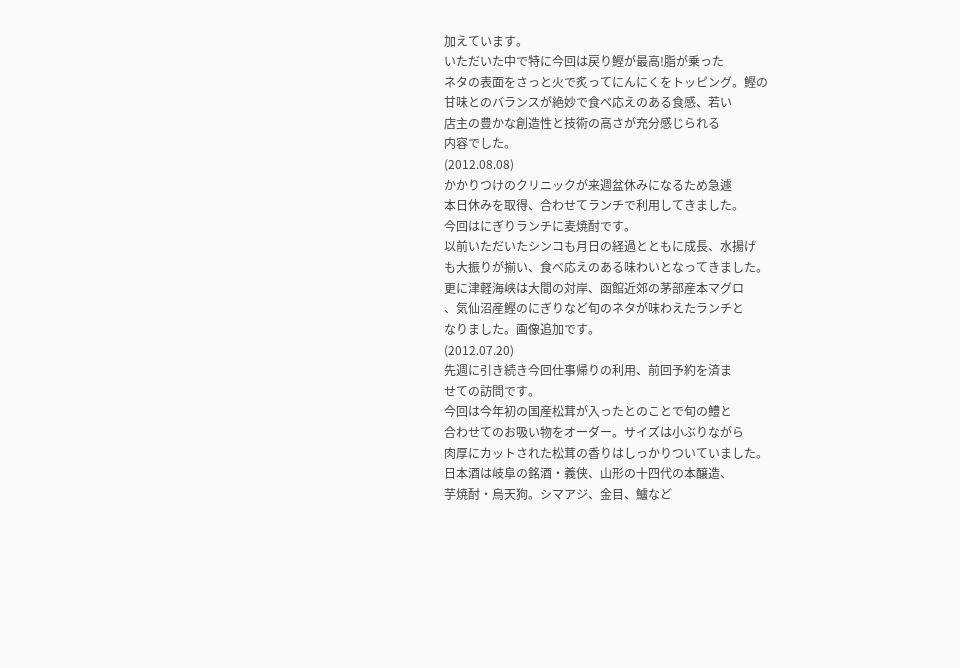加えています。
いただいた中で特に今回は戻り鰹が最高!脂が乗った
ネタの表面をさっと火で炙ってにんにくをトッピング。鰹の
甘味とのバランスが絶妙で食べ応えのある食感、若い
店主の豊かな創造性と技術の高さが充分感じられる
内容でした。
(2012.08.08)
かかりつけのクリニックが来週盆休みになるため急遽
本日休みを取得、合わせてランチで利用してきました。
今回はにぎりランチに麦焼酎です。
以前いただいたシンコも月日の経過とともに成長、水揚げ
も大振りが揃い、食べ応えのある味わいとなってきました。
更に津軽海峡は大間の対岸、函館近郊の茅部産本マグロ
、気仙沼産鰹のにぎりなど旬のネタが味わえたランチと
なりました。画像追加です。
(2012.07.20)
先週に引き続き今回仕事帰りの利用、前回予約を済ま
せての訪問です。
今回は今年初の国産松茸が入ったとのことで旬の鱧と
合わせてのお吸い物をオーダー。サイズは小ぶりながら
肉厚にカットされた松茸の香りはしっかりついていました。
日本酒は岐阜の銘酒・義侠、山形の十四代の本醸造、
芋焼酎・烏天狗。シマアジ、金目、鱸など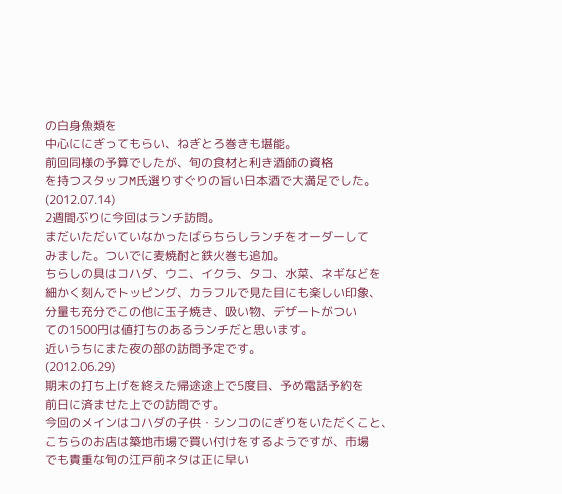の白身魚類を
中心ににぎってもらい、ねぎとろ巻きも堪能。
前回同様の予算でしたが、旬の食材と利き酒師の資格
を持つスタッフM氏選りすぐりの旨い日本酒で大満足でした。
(2012.07.14)
2週間ぶりに今回はランチ訪問。
まだいただいていなかったばらちらしランチをオーダーして
みました。ついでに麦焼酎と鉄火巻も追加。
ちらしの具はコハダ、ウニ、イクラ、タコ、水菜、ネギなどを
細かく刻んでトッピング、カラフルで見た目にも楽しい印象、
分量も充分でこの他に玉子焼き、吸い物、デザートがつい
ての1500円は値打ちのあるランチだと思います。
近いうちにまた夜の部の訪問予定です。
(2012.06.29)
期末の打ち上げを終えた帰途途上で5度目、予め電話予約を
前日に済ませた上での訪問です。
今回のメインはコハダの子供・シンコのにぎりをいただくこと、
こちらのお店は築地市場で買い付けをするようですが、市場
でも貴重な旬の江戸前ネタは正に早い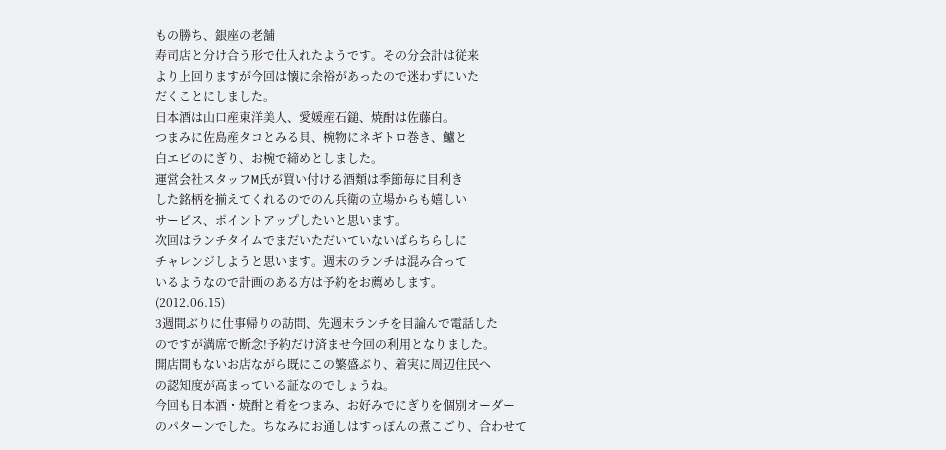もの勝ち、銀座の老舗
寿司店と分け合う形で仕入れたようです。その分会計は従来
より上回りますが今回は懐に余裕があったので迷わずにいた
だくことにしました。
日本酒は山口産東洋美人、愛媛産石鎚、焼酎は佐藤白。
つまみに佐島産タコとみる貝、椀物にネギトロ巻き、鱸と
白エビのにぎり、お椀で締めとしました。
運営会社スタッフM氏が買い付ける酒類は季節毎に目利き
した銘柄を揃えてくれるのでのん兵衛の立場からも嬉しい
サービス、ポイントアップしたいと思います。
次回はランチタイムでまだいただいていないばらちらしに
チャレンジしようと思います。週末のランチは混み合って
いるようなので計画のある方は予約をお薦めします。
(2012.06.15)
3週間ぶりに仕事帰りの訪問、先週末ランチを目論んで電話した
のですが満席で断念!予約だけ済ませ今回の利用となりました。
開店間もないお店ながら既にこの繁盛ぶり、着実に周辺住民へ
の認知度が高まっている証なのでしょうね。
今回も日本酒・焼酎と肴をつまみ、お好みでにぎりを個別オーダー
のパターンでした。ちなみにお通しはすっぽんの煮こごり、合わせて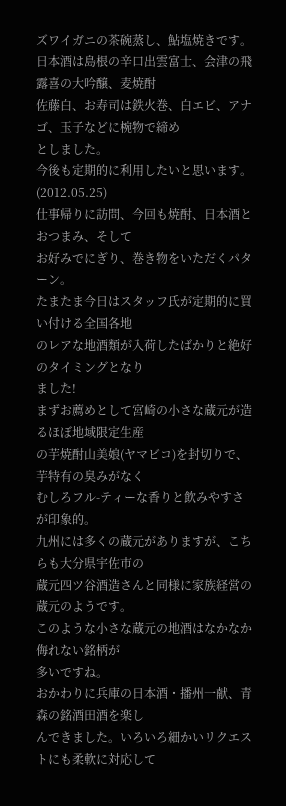ズワイガニの茶碗蒸し、鮎塩焼きです。
日本酒は島根の辛口出雲富士、会津の飛露喜の大吟醸、麦焼酎
佐藤白、お寿司は鉄火巻、白エビ、アナゴ、玉子などに椀物で締め
としました。
今後も定期的に利用したいと思います。
(2012.05.25)
仕事帰りに訪問、今回も焼酎、日本酒とおつまみ、そして
お好みでにぎり、巻き物をいただくパターン。
たまたま今日はスタッフ氏が定期的に買い付ける全国各地
のレアな地酒類が入荷したばかりと絶好のタイミングとなり
ました!
まずお薦めとして宮崎の小さな蔵元が造るほぼ地域限定生産
の芋焼酎山美娘(ヤマビコ)を封切りで、芋特有の臭みがなく
むしろフル-ティーな香りと飲みやすさが印象的。
九州には多くの蔵元がありますが、こちらも大分県宇佐市の
蔵元四ツ谷酒造さんと同様に家族経営の蔵元のようです。
このような小さな蔵元の地酒はなかなか侮れない銘柄が
多いですね。
おかわりに兵庫の日本酒・播州一献、青森の銘酒田酒を楽し
んできました。いろいろ細かいリクエストにも柔軟に対応して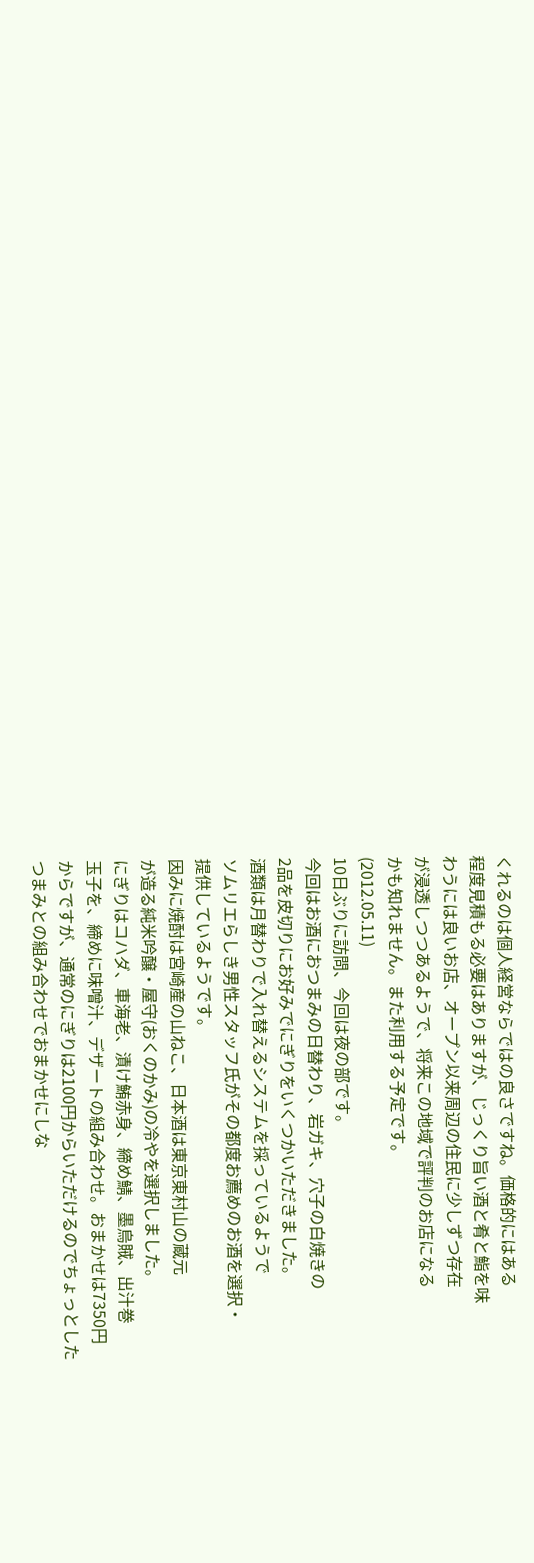くれるのは個人経営ならではの良さですね。価格的にはある
程度見積もる必要はありますが、じっくり旨い酒と肴と鮨を味
わうには良いお店、オープン以来周辺の住民に少しずつ存在
が浸透しつつあるようで、将来この地域で評判のお店になる
かも知れません。また利用する予定です。
(2012.05.11)
10日ぶりに訪問、今回は夜の部です。
今回はお酒におつまみの日替わり、岩ガキ、穴子の白焼きの
2品を皮切りにお好みでにぎりをいくつかいただきました。
酒類は月替わりで入れ替えるシステムを採っているようで
ソムリエらしき男性スタッフ氏がその都度お薦めのお酒を選択・
提供しているようです。
因みに焼酎は宮崎産の山ねこ、日本酒は東京東村山の蔵元
が造る純米吟醸・屋守(おくのかみ)の冷やを選択しました。
にぎりはコハダ、車海老、漬け鮪赤身、締め鯖、墨烏賊、出汁巻
玉子を、締めに味噌汁、デザートの組み合わせ。おまかせは7350円
からですが、通常のにぎりは2100円からいただけるのでちょっとした
つまみとの組み合わせでおまかせにしな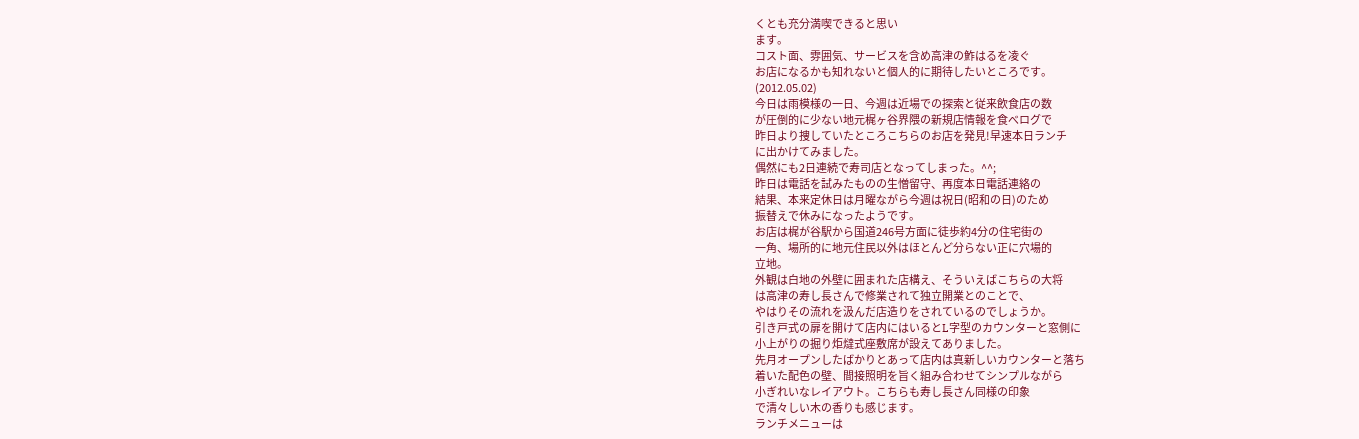くとも充分満喫できると思い
ます。
コスト面、雰囲気、サービスを含め高津の鮓はるを凌ぐ
お店になるかも知れないと個人的に期待したいところです。
(2012.05.02)
今日は雨模様の一日、今週は近場での探索と従来飲食店の数
が圧倒的に少ない地元梶ヶ谷界隈の新規店情報を食べログで
昨日より捜していたところこちらのお店を発見!早速本日ランチ
に出かけてみました。
偶然にも2日連続で寿司店となってしまった。^^;
昨日は電話を試みたものの生憎留守、再度本日電話連絡の
結果、本来定休日は月曜ながら今週は祝日(昭和の日)のため
振替えで休みになったようです。
お店は梶が谷駅から国道246号方面に徒歩約4分の住宅街の
一角、場所的に地元住民以外はほとんど分らない正に穴場的
立地。
外観は白地の外壁に囲まれた店構え、そういえばこちらの大将
は高津の寿し長さんで修業されて独立開業とのことで、
やはりその流れを汲んだ店造りをされているのでしょうか。
引き戸式の扉を開けて店内にはいるとL字型のカウンターと窓側に
小上がりの掘り炬燵式座敷席が設えてありました。
先月オープンしたばかりとあって店内は真新しいカウンターと落ち
着いた配色の壁、間接照明を旨く組み合わせてシンプルながら
小ぎれいなレイアウト。こちらも寿し長さん同様の印象
で清々しい木の香りも感じます。
ランチメニューは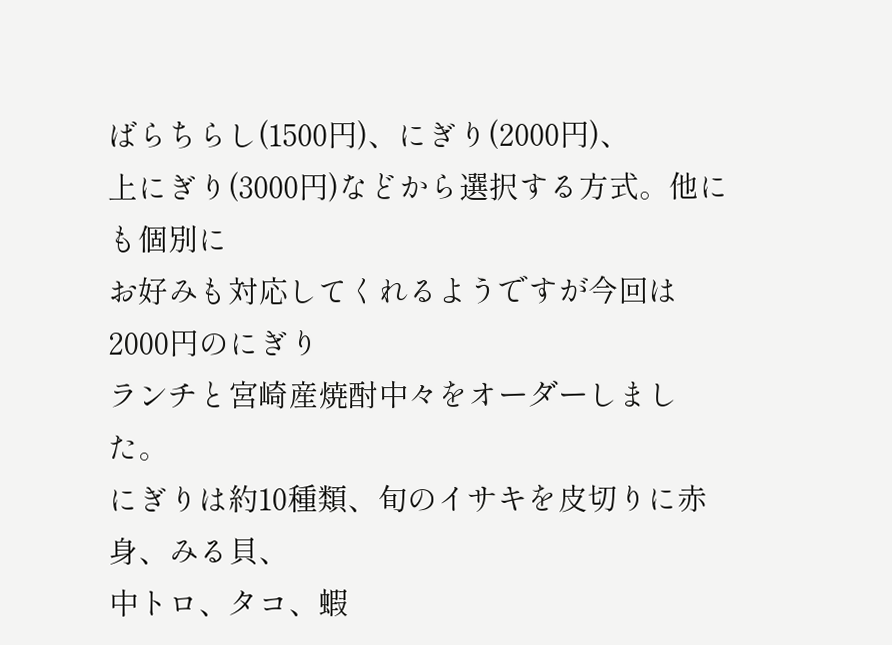ばらちらし(1500円)、にぎり(2000円)、
上にぎり(3000円)などから選択する方式。他にも個別に
お好みも対応してくれるようですが今回は2000円のにぎり
ランチと宮崎産焼酎中々をオーダーしました。
にぎりは約10種類、旬のイサキを皮切りに赤身、みる貝、
中トロ、タコ、蝦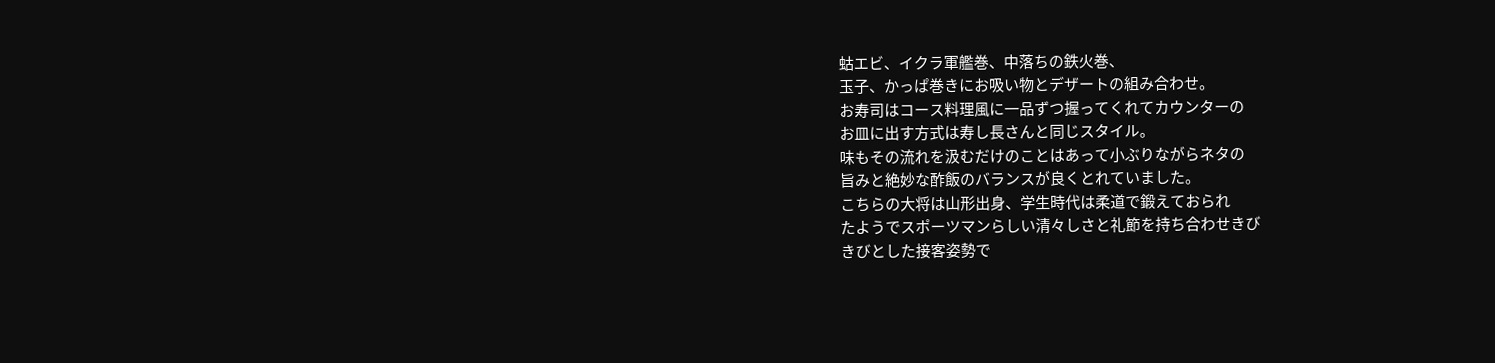蛄エビ、イクラ軍艦巻、中落ちの鉄火巻、
玉子、かっぱ巻きにお吸い物とデザートの組み合わせ。
お寿司はコース料理風に一品ずつ握ってくれてカウンターの
お皿に出す方式は寿し長さんと同じスタイル。
味もその流れを汲むだけのことはあって小ぶりながらネタの
旨みと絶妙な酢飯のバランスが良くとれていました。
こちらの大将は山形出身、学生時代は柔道で鍛えておられ
たようでスポーツマンらしい清々しさと礼節を持ち合わせきび
きびとした接客姿勢で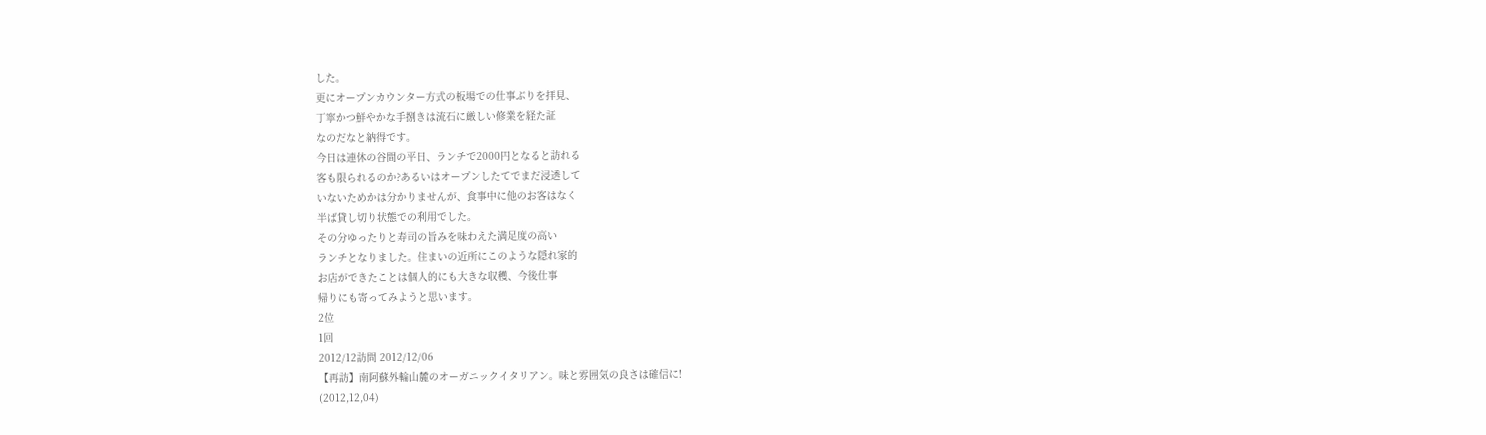した。
更にオープンカウンター方式の板場での仕事ぶりを拝見、
丁寧かつ鮮やかな手捌きは流石に厳しい修業を経た証
なのだなと納得です。
今日は連休の谷間の平日、ランチで2000円となると訪れる
客も限られるのか?あるいはオープンしたてでまだ浸透して
いないためかは分かりませんが、食事中に他のお客はなく
半ば貸し切り状態での利用でした。
その分ゆったりと寿司の旨みを味わえた満足度の高い
ランチとなりました。住まいの近所にこのような隠れ家的
お店ができたことは個人的にも大きな収穫、今後仕事
帰りにも寄ってみようと思います。
2位
1回
2012/12訪問 2012/12/06
【再訪】南阿蘇外輪山麓のオーガニックイタリアン。味と雰囲気の良さは確信に!
(2012,12,04)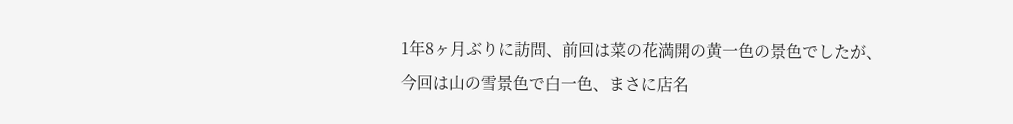1年8ヶ月ぶりに訪問、前回は菜の花満開の黄一色の景色でしたが、
今回は山の雪景色で白一色、まさに店名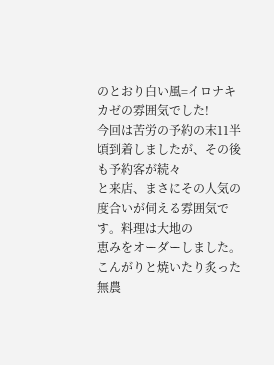のとおり白い風=イロナキ
カゼの雰囲気でした!
今回は苦労の予約の末11半頃到着しましたが、その後も予約客が続々
と来店、まさにその人気の度合いが伺える雰囲気です。料理は大地の
恵みをオーダーしました。
こんがりと焼いたり炙った無農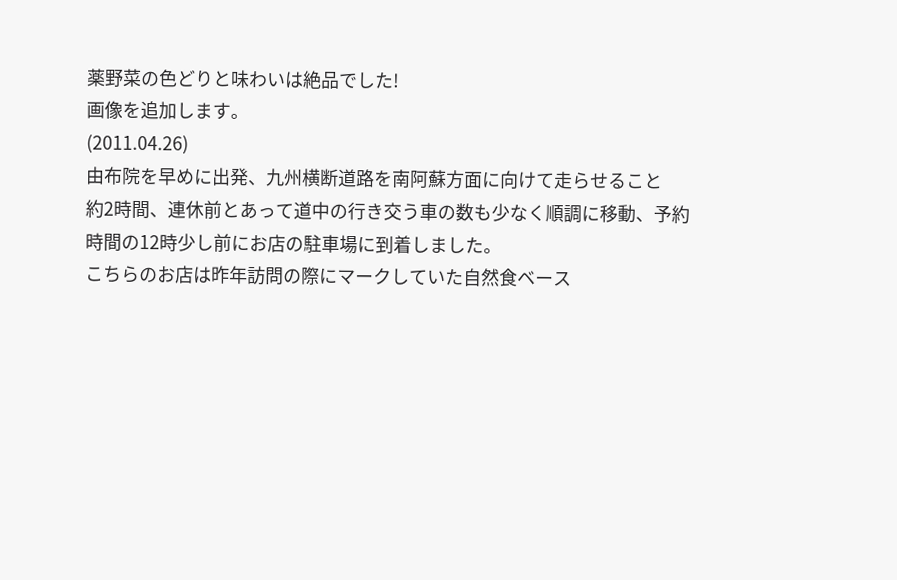薬野菜の色どりと味わいは絶品でした!
画像を追加します。
(2011.04.26)
由布院を早めに出発、九州横断道路を南阿蘇方面に向けて走らせること
約2時間、連休前とあって道中の行き交う車の数も少なく順調に移動、予約
時間の12時少し前にお店の駐車場に到着しました。
こちらのお店は昨年訪問の際にマークしていた自然食ベース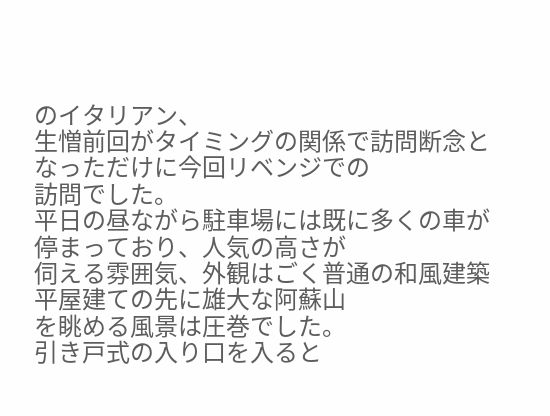のイタリアン、
生憎前回がタイミングの関係で訪問断念となっただけに今回リベンジでの
訪問でした。
平日の昼ながら駐車場には既に多くの車が停まっており、人気の高さが
伺える雰囲気、外観はごく普通の和風建築平屋建ての先に雄大な阿蘇山
を眺める風景は圧巻でした。
引き戸式の入り口を入ると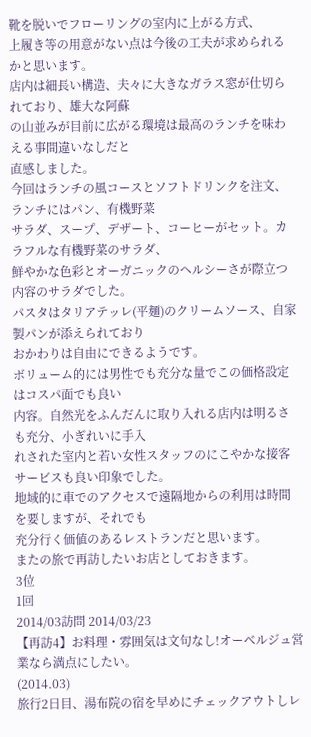靴を脱いでフローリングの室内に上がる方式、
上履き等の用意がない点は今後の工夫が求められるかと思います。
店内は細長い構造、夫々に大きなガラス窓が仕切られており、雄大な阿蘇
の山並みが目前に広がる環境は最高のランチを味わえる事間違いなしだと
直感しました。
今回はランチの風コースとソフトドリンクを注文、ランチにはパン、有機野菜
サラダ、スープ、デザート、コーヒーがセット。カラフルな有機野菜のサラダ、
鮮やかな色彩とオーガニックのヘルシーさが際立つ内容のサラダでした。
パスタはタリアテッレ(平麺)のクリームソース、自家製パンが添えられており
おかわりは自由にできるようです。
ボリューム的には男性でも充分な量でこの価格設定はコスパ面でも良い
内容。自然光をふんだんに取り入れる店内は明るさも充分、小ぎれいに手入
れされた室内と若い女性スタッフのにこやかな接客サービスも良い印象でした。
地域的に車でのアクセスで遠隔地からの利用は時間を要しますが、それでも
充分行く価値のあるレストランだと思います。
またの旅で再訪したいお店としておきます。
3位
1回
2014/03訪問 2014/03/23
【再訪4】お料理・雰囲気は文句なし!オーベルジュ営業なら満点にしたい。
(2014.03)
旅行2日目、湯布院の宿を早めにチェックアウトしレ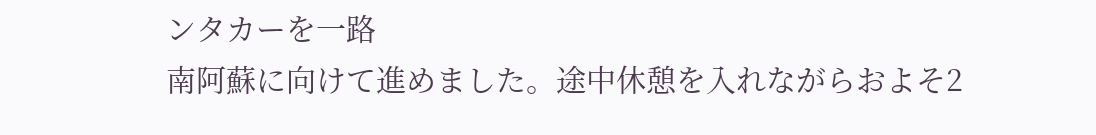ンタカーを一路
南阿蘇に向けて進めました。途中休憩を入れながらおよそ2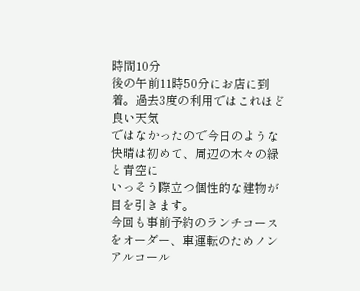時間10分
後の午前11時50分にお店に到着。過去3度の利用ではこれほど良い天気
ではなかったので今日のような快晴は初めて、周辺の木々の緑と青空に
いっそう際立つ個性的な建物が目を引きます。
今回も事前予約のランチコースをオーダー、車運転のためノンアルコール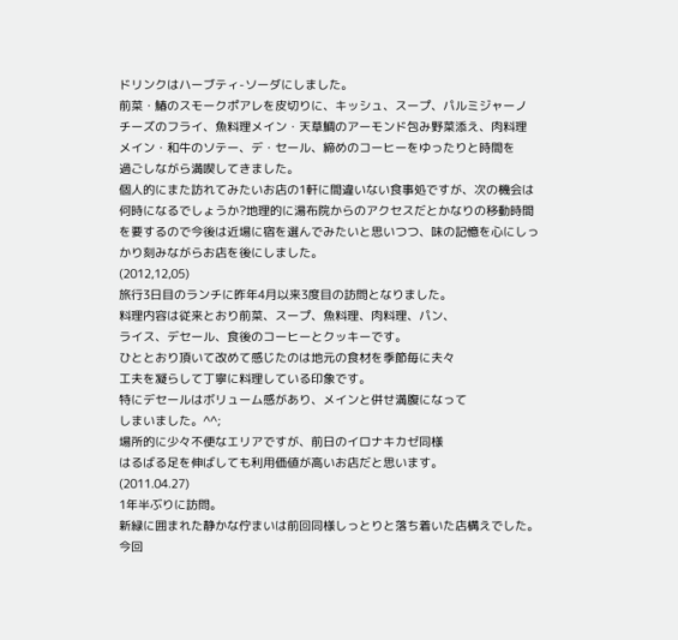ドリンクはハーブティ-ソーダにしました。
前菜・鰆のスモークポアレを皮切りに、キッシュ、スープ、パルミジャーノ
チーズのフライ、魚料理メイン・天草鯛のアーモンド包み野菜添え、肉料理
メイン・和牛のソテー、デ・セール、締めのコーヒーをゆったりと時間を
過ごしながら満喫してきました。
個人的にまた訪れてみたいお店の1軒に間違いない食事処ですが、次の機会は
何時になるでしょうか?地理的に湯布院からのアクセスだとかなりの移動時間
を要するので今後は近場に宿を選んでみたいと思いつつ、味の記憶を心にしっ
かり刻みながらお店を後にしました。
(2012,12,05)
旅行3日目のランチに昨年4月以来3度目の訪問となりました。
料理内容は従来とおり前菜、スープ、魚料理、肉料理、パン、
ライス、デセール、食後のコーヒーとクッキーです。
ひととおり頂いて改めて感じたのは地元の食材を季節毎に夫々
工夫を凝らして丁寧に料理している印象です。
特にデセールはボリューム感があり、メインと併せ満腹になって
しまいました。^^;
場所的に少々不便なエリアですが、前日のイロナキカゼ同様
はるばる足を伸ばしても利用価値が高いお店だと思います。
(2011.04.27)
1年半ぶりに訪問。
新緑に囲まれた静かな佇まいは前回同様しっとりと落ち着いた店構えでした。
今回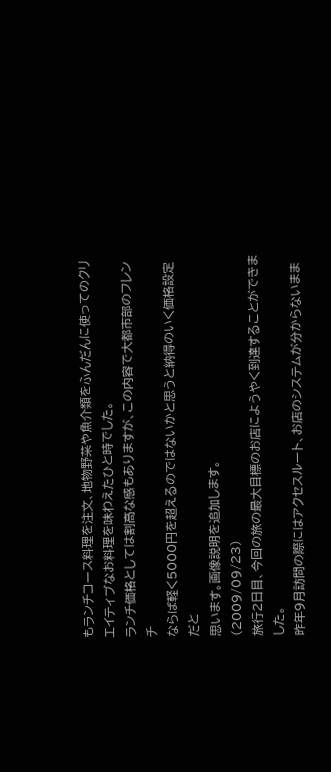もランチコース料理を注文、地物野菜や魚介類をふんだんに使ってのクリ
エイティブなお料理を味わえたひと時でした。
ランチ価格としては割高な感もありますが、この内容で大都市部のフレンチ
ならば軽く5000円を超えるのではないかと思うと納得のいく価格設定だと
思います。画像説明を追加します。
(2009/09/23)
旅行2日目、今回の旅の最大目標のお店にようやく到達することができました。
昨年9月訪問の際にはアクセスルート、お店のシステムが分からないまま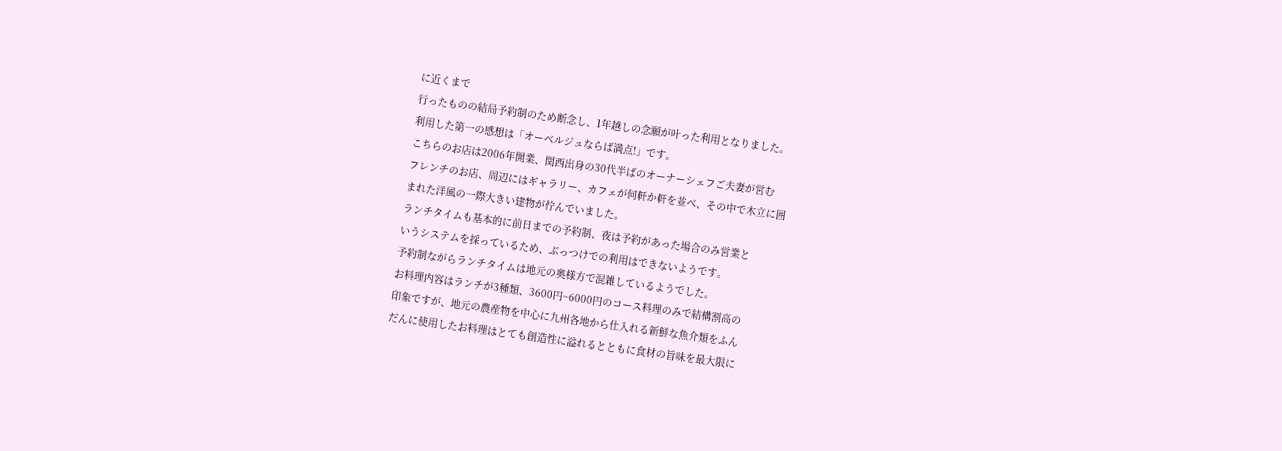に近くまで
行ったものの結局予約制のため断念し、1年越しの念願が叶った利用となりました。
利用した第一の感想は「オーベルジュならば満点!」です。
こちらのお店は2006年開業、関西出身の30代半ばのオーナーシェフご夫妻が営む
フレンチのお店、周辺にはギャラリー、カフェが何軒か軒を並べ、その中で木立に囲
まれた洋風の一際大きい建物が佇んでいました。
ランチタイムも基本的に前日までの予約制、夜は予約があった場合のみ営業と
いうシステムを採っているため、ぶっつけでの利用はできないようです。
予約制ながらランチタイムは地元の奥様方で混雑しているようでした。
お料理内容はランチが3種類、3600円~6000円のコース料理のみで結構割高の
印象ですが、地元の農産物を中心に九州各地から仕入れる新鮮な魚介類をふん
だんに使用したお料理はとても創造性に溢れるとともに食材の旨味を最大限に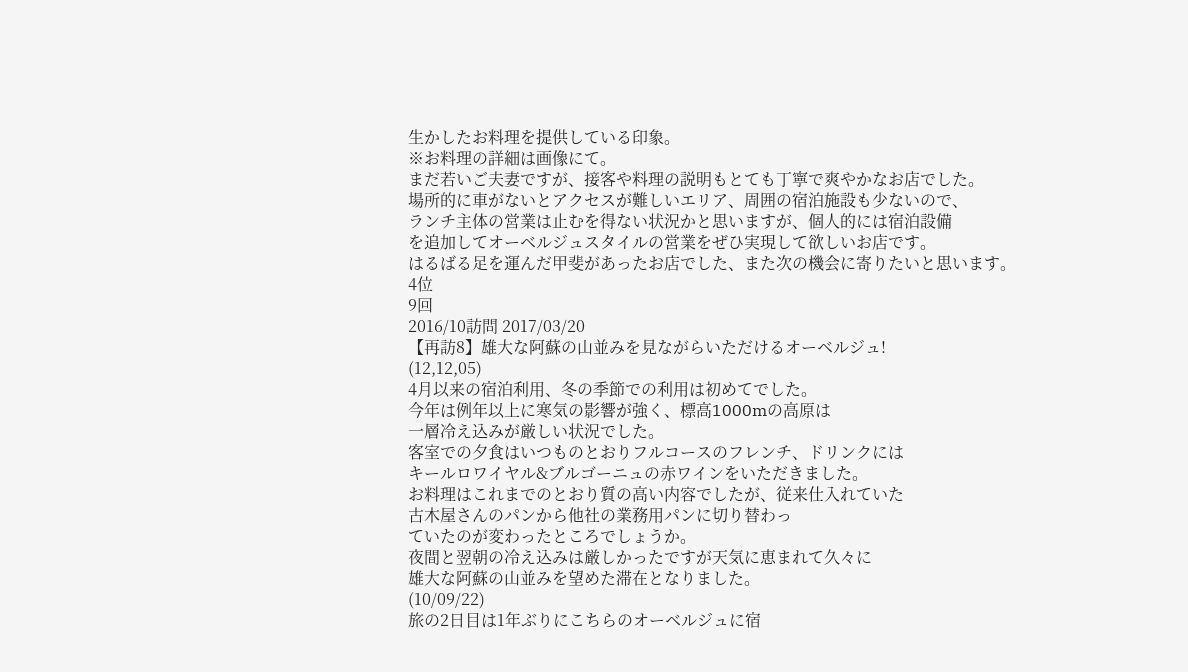生かしたお料理を提供している印象。
※お料理の詳細は画像にて。
まだ若いご夫妻ですが、接客や料理の説明もとても丁寧で爽やかなお店でした。
場所的に車がないとアクセスが難しいエリア、周囲の宿泊施設も少ないので、
ランチ主体の営業は止むを得ない状況かと思いますが、個人的には宿泊設備
を追加してオーベルジュスタイルの営業をぜひ実現して欲しいお店です。
はるばる足を運んだ甲斐があったお店でした、また次の機会に寄りたいと思います。
4位
9回
2016/10訪問 2017/03/20
【再訪8】雄大な阿蘇の山並みを見ながらいただけるオーベルジュ!
(12,12,05)
4月以来の宿泊利用、冬の季節での利用は初めてでした。
今年は例年以上に寒気の影響が強く、標高1000mの高原は
一層冷え込みが厳しい状況でした。
客室での夕食はいつものとおりフルコースのフレンチ、ドリンクには
キールロワイヤル&ブルゴーニュの赤ワインをいただきました。
お料理はこれまでのとおり質の高い内容でしたが、従来仕入れていた
古木屋さんのパンから他社の業務用パンに切り替わっ
ていたのが変わったところでしょうか。
夜間と翌朝の冷え込みは厳しかったですが天気に恵まれて久々に
雄大な阿蘇の山並みを望めた滞在となりました。
(10/09/22)
旅の2日目は1年ぶりにこちらのオーベルジュに宿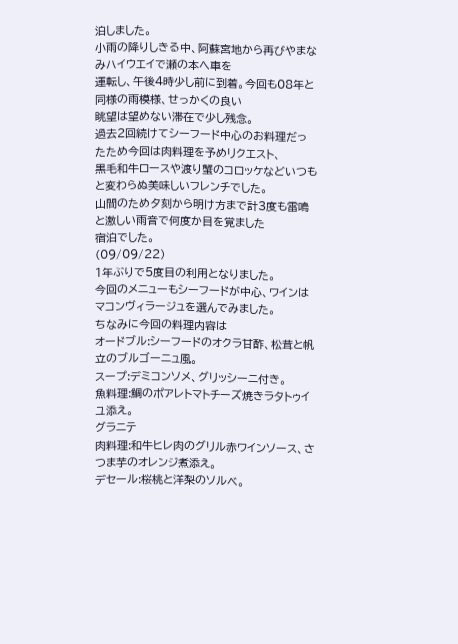泊しました。
小雨の降りしきる中、阿蘇宮地から再びやまなみハイウエイで瀬の本へ車を
運転し、午後4時少し前に到着。今回も08年と同様の雨模様、せっかくの良い
眺望は望めない滞在で少し残念。
過去2回続けてシーフード中心のお料理だったため今回は肉料理を予めリクエスト、
黒毛和牛ロースや渡り蟹のコロッケなどいつもと変わらぬ美味しいフレンチでした。
山間のため夕刻から明け方まで計3度も雷鳴と激しい雨音で何度か目を覚ました
宿泊でした。
(09/09/22)
1年ぶりで5度目の利用となりました。
今回のメニューもシーフードが中心、ワインはマコンヴィラージュを選んでみました。
ちなみに今回の料理内容は
オードブル:シーフードのオクラ甘酢、松茸と帆立のブルゴーニュ風。
スープ:デミコンソメ、グリッシーニ付き。
魚料理:鯛のポアレトマトチーズ焼きラタトゥイユ添え。
グラニテ
肉料理:和牛ヒレ肉のグリル赤ワインソース、さつま芋のオレンジ煮添え。
デセール:桜桃と洋梨のソルベ。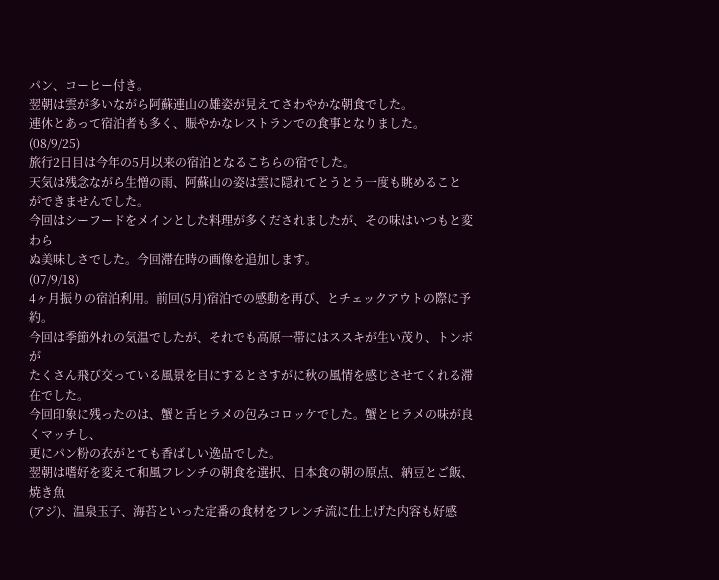パン、コーヒー付き。
翌朝は雲が多いながら阿蘇連山の雄姿が見えてさわやかな朝食でした。
連休とあって宿泊者も多く、賑やかなレストランでの食事となりました。
(08/9/25)
旅行2日目は今年の5月以来の宿泊となるこちらの宿でした。
天気は残念ながら生憎の雨、阿蘇山の姿は雲に隠れてとうとう一度も眺めること
ができませんでした。
今回はシーフードをメインとした料理が多くだされましたが、その味はいつもと変わら
ぬ美味しさでした。今回滞在時の画像を追加します。
(07/9/18)
4ヶ月振りの宿泊利用。前回(5月)宿泊での感動を再び、とチェックアウトの際に予約。
今回は季節外れの気温でしたが、それでも高原一帯にはススキが生い茂り、トンボが
たくさん飛び交っている風景を目にするとさすがに秋の風情を感じさせてくれる滞在でした。
今回印象に残ったのは、蟹と舌ヒラメの包みコロッケでした。蟹とヒラメの味が良くマッチし、
更にパン粉の衣がとても香ばしい逸品でした。
翌朝は嗜好を変えて和風フレンチの朝食を選択、日本食の朝の原点、納豆とご飯、焼き魚
(アジ)、温泉玉子、海苔といった定番の食材をフレンチ流に仕上げた内容も好感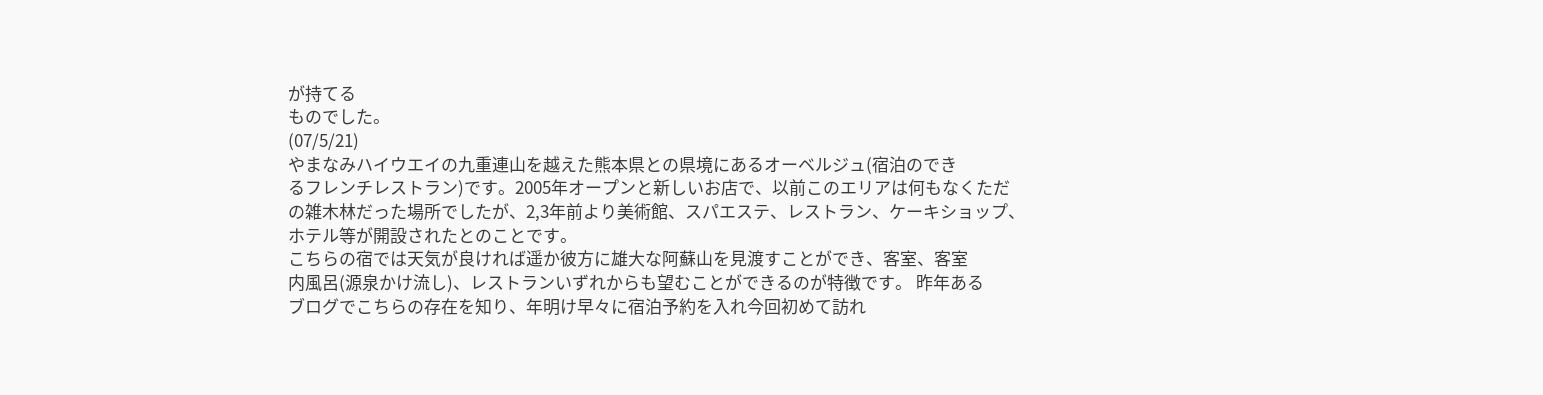が持てる
ものでした。
(07/5/21)
やまなみハイウエイの九重連山を越えた熊本県との県境にあるオーベルジュ(宿泊のでき
るフレンチレストラン)です。2005年オープンと新しいお店で、以前このエリアは何もなくただ
の雑木林だった場所でしたが、2,3年前より美術館、スパエステ、レストラン、ケーキショップ、
ホテル等が開設されたとのことです。
こちらの宿では天気が良ければ遥か彼方に雄大な阿蘇山を見渡すことができ、客室、客室
内風呂(源泉かけ流し)、レストランいずれからも望むことができるのが特徴です。 昨年ある
ブログでこちらの存在を知り、年明け早々に宿泊予約を入れ今回初めて訪れ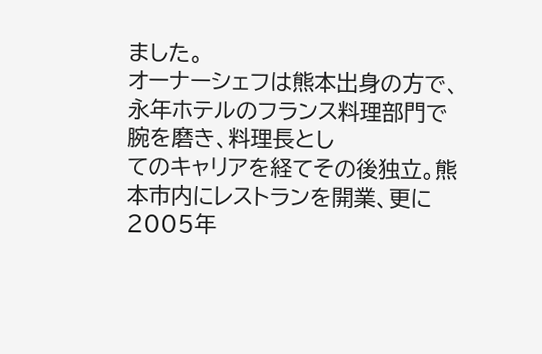ました。
オーナーシェフは熊本出身の方で、永年ホテルのフランス料理部門で腕を磨き、料理長とし
てのキャリアを経てその後独立。熊本市内にレストランを開業、更に2005年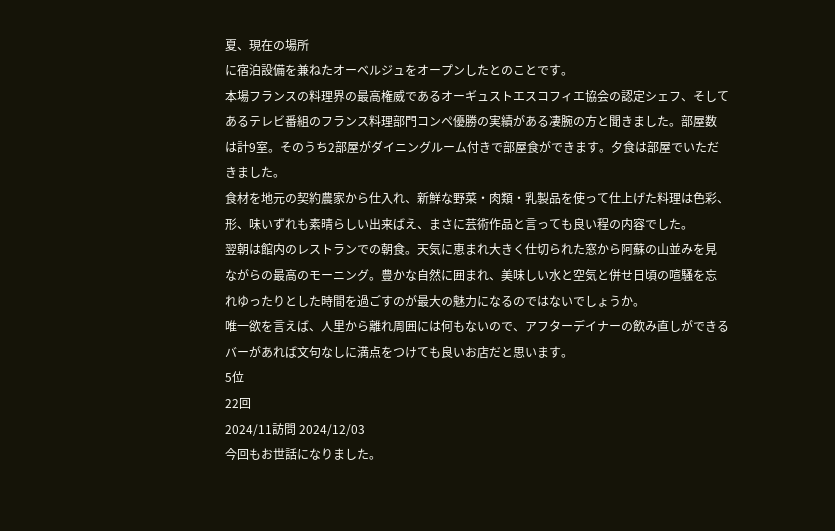夏、現在の場所
に宿泊設備を兼ねたオーベルジュをオープンしたとのことです。
本場フランスの料理界の最高権威であるオーギュストエスコフィエ協会の認定シェフ、そして
あるテレビ番組のフランス料理部門コンペ優勝の実績がある凄腕の方と聞きました。部屋数
は計9室。そのうち2部屋がダイニングルーム付きで部屋食ができます。夕食は部屋でいただ
きました。
食材を地元の契約農家から仕入れ、新鮮な野菜・肉類・乳製品を使って仕上げた料理は色彩、
形、味いずれも素晴らしい出来ばえ、まさに芸術作品と言っても良い程の内容でした。
翌朝は館内のレストランでの朝食。天気に恵まれ大きく仕切られた窓から阿蘇の山並みを見
ながらの最高のモーニング。豊かな自然に囲まれ、美味しい水と空気と併せ日頃の喧騒を忘
れゆったりとした時間を過ごすのが最大の魅力になるのではないでしょうか。
唯一欲を言えば、人里から離れ周囲には何もないので、アフターデイナーの飲み直しができる
バーがあれば文句なしに満点をつけても良いお店だと思います。
5位
22回
2024/11訪問 2024/12/03
今回もお世話になりました。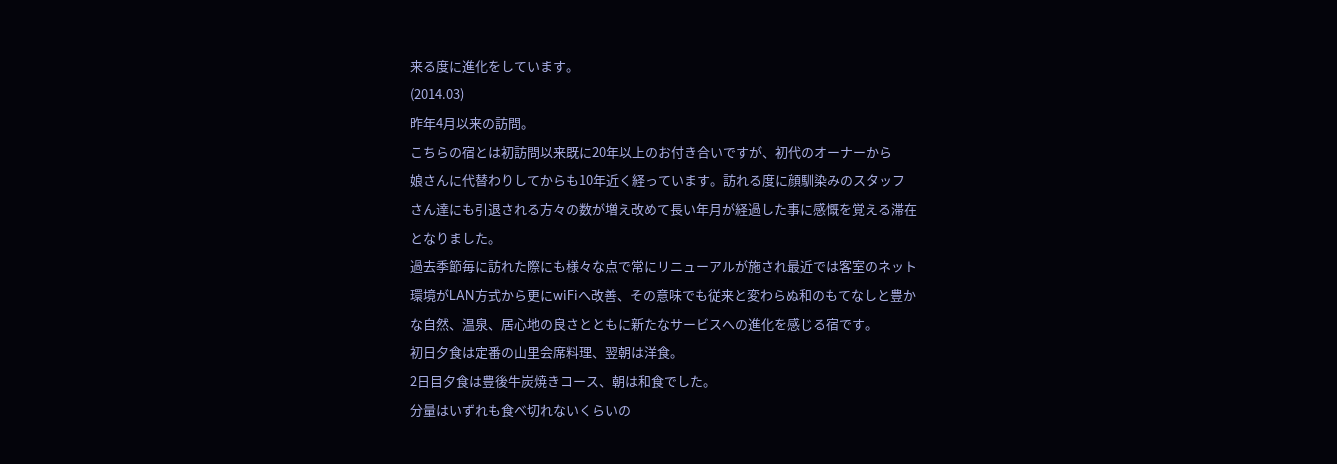来る度に進化をしています。
(2014.03)
昨年4月以来の訪問。
こちらの宿とは初訪問以来既に20年以上のお付き合いですが、初代のオーナーから
娘さんに代替わりしてからも10年近く経っています。訪れる度に顔馴染みのスタッフ
さん達にも引退される方々の数が増え改めて長い年月が経過した事に感慨を覚える滞在
となりました。
過去季節毎に訪れた際にも様々な点で常にリニューアルが施され最近では客室のネット
環境がLAN方式から更にwiFiへ改善、その意味でも従来と変わらぬ和のもてなしと豊か
な自然、温泉、居心地の良さとともに新たなサービスへの進化を感じる宿です。
初日夕食は定番の山里会席料理、翌朝は洋食。
2日目夕食は豊後牛炭焼きコース、朝は和食でした。
分量はいずれも食べ切れないくらいの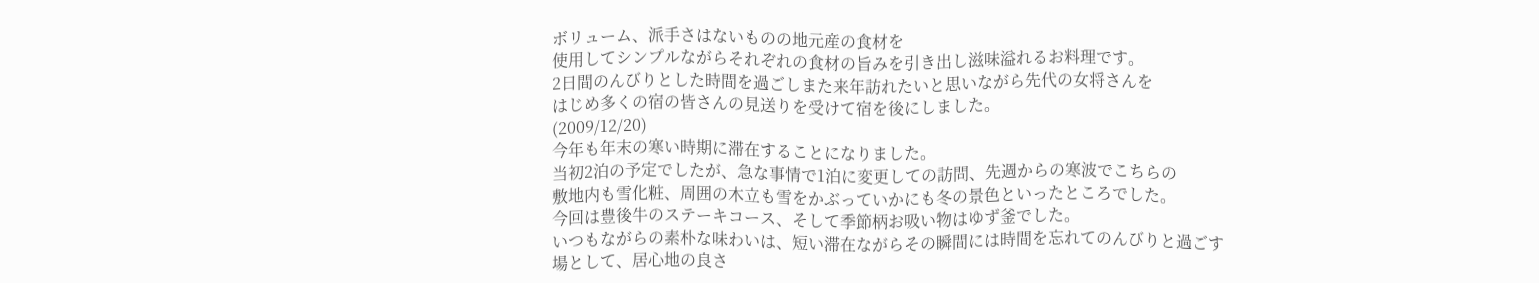ボリューム、派手さはないものの地元産の食材を
使用してシンプルながらそれぞれの食材の旨みを引き出し滋味溢れるお料理です。
2日間のんびりとした時間を過ごしまた来年訪れたいと思いながら先代の女将さんを
はじめ多くの宿の皆さんの見送りを受けて宿を後にしました。
(2009/12/20)
今年も年末の寒い時期に滞在することになりました。
当初2泊の予定でしたが、急な事情で1泊に変更しての訪問、先週からの寒波でこちらの
敷地内も雪化粧、周囲の木立も雪をかぶっていかにも冬の景色といったところでした。
今回は豊後牛のステーキコース、そして季節柄お吸い物はゆず釜でした。
いつもながらの素朴な味わいは、短い滞在ながらその瞬間には時間を忘れてのんびりと過ごす
場として、居心地の良さ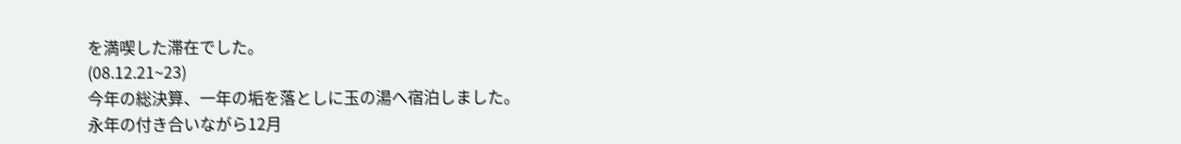を満喫した滞在でした。
(08.12.21~23)
今年の総決算、一年の垢を落としに玉の湯へ宿泊しました。
永年の付き合いながら12月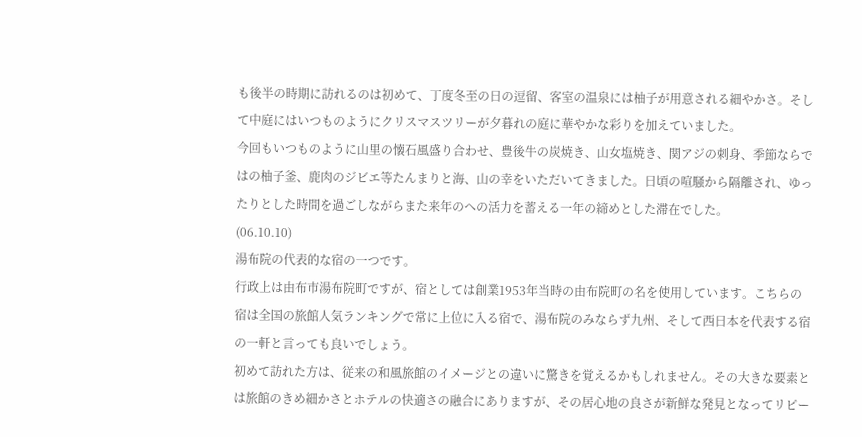も後半の時期に訪れるのは初めて、丁度冬至の日の逗留、客室の温泉には柚子が用意される細やかさ。そして中庭にはいつものようにクリスマスツリーが夕暮れの庭に華やかな彩りを加えていました。
今回もいつものように山里の懐石風盛り合わせ、豊後牛の炭焼き、山女塩焼き、関アジの刺身、季節ならではの柚子釜、鹿肉のジビエ等たんまりと海、山の幸をいただいてきました。日頃の喧騒から隔離され、ゆったりとした時間を過ごしながらまた来年のへの活力を蓄える一年の締めとした滞在でした。
(06.10.10)
湯布院の代表的な宿の一つです。
行政上は由布市湯布院町ですが、宿としては創業1953年当時の由布院町の名を使用しています。こちらの宿は全国の旅館人気ランキングで常に上位に入る宿で、湯布院のみならず九州、そして西日本を代表する宿の一軒と言っても良いでしょう。
初めて訪れた方は、従来の和風旅館のイメージとの違いに驚きを覚えるかもしれません。その大きな要素とは旅館のきめ細かさとホテルの快適さの融合にありますが、その居心地の良さが新鮮な発見となってリピー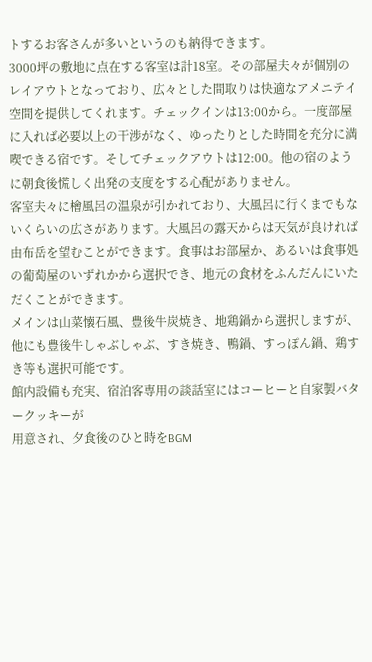トするお客さんが多いというのも納得できます。
3000坪の敷地に点在する客室は計18室。その部屋夫々が個別のレイアウトとなっており、広々とした間取りは快適なアメニテイ空間を提供してくれます。チェックインは13:00から。一度部屋に入れば必要以上の干渉がなく、ゆったりとした時間を充分に満喫できる宿です。そしてチェックアウトは12:00。他の宿のように朝食後慌しく出発の支度をする心配がありません。
客室夫々に檜風呂の温泉が引かれており、大風呂に行くまでもないくらいの広さがあります。大風呂の露天からは天気が良ければ由布岳を望むことができます。食事はお部屋か、あるいは食事処の葡萄屋のいずれかから選択でき、地元の食材をふんだんにいただくことができます。
メインは山菜懐石風、豊後牛炭焼き、地鶏鍋から選択しますが、他にも豊後牛しゃぶしゃぶ、すき焼き、鴨鍋、すっぽん鍋、鶏すき等も選択可能です。
館内設備も充実、宿泊客専用の談話室にはコーヒーと自家製バタークッキーが
用意され、夕食後のひと時をBGM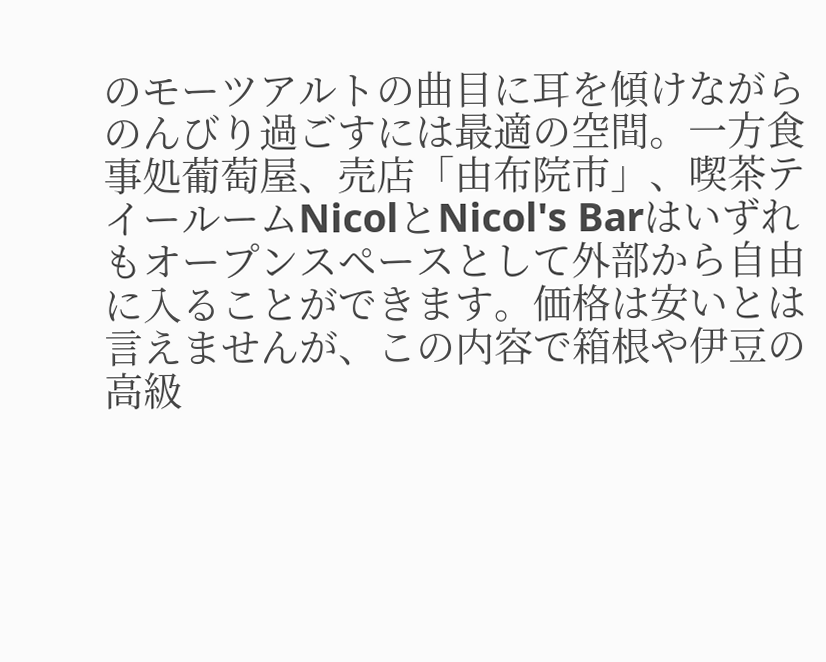のモーツアルトの曲目に耳を傾けながらのんびり過ごすには最適の空間。一方食事処葡萄屋、売店「由布院市」、喫茶テイールームNicolとNicol's Barはいずれもオープンスペースとして外部から自由に入ることができます。価格は安いとは言えませんが、この内容で箱根や伊豆の高級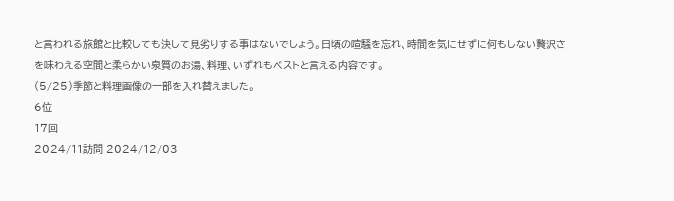と言われる旅館と比較しても決して見劣りする事はないでしょう。日頃の喧騒を忘れ、時間を気にせずに何もしない贅沢さを味わえる空間と柔らかい泉質のお湯、料理、いずれもベストと言える内容です。
(5/25)季節と料理画像の一部を入れ替えました。
6位
17回
2024/11訪問 2024/12/03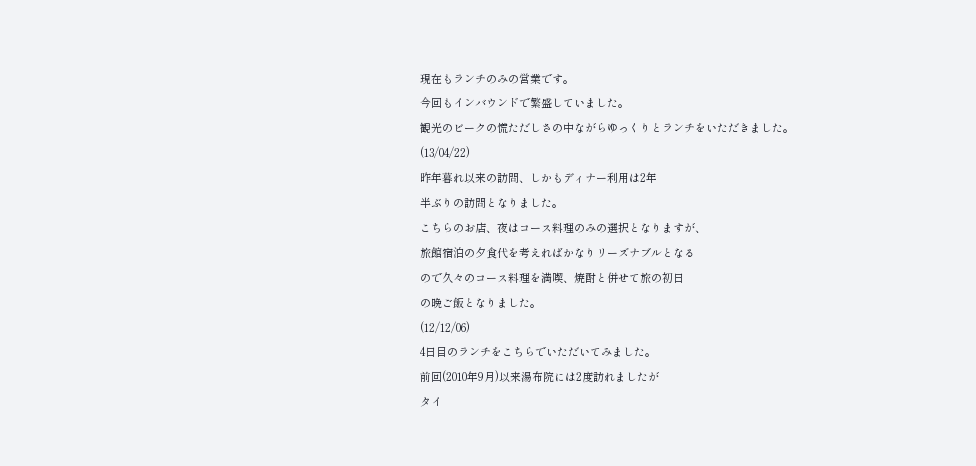現在もランチのみの営業です。
今回もインバウンドで繁盛していました。
観光のビークの慌ただしさの中ながらゆっくりとランチをいただきました。
(13/04/22)
昨年暮れ以来の訪問、しかもディナー利用は2年
半ぶりの訪問となりました。
こちらのお店、夜はコース料理のみの選択となりますが、
旅館宿泊の夕食代を考えればかなりリーズナブルとなる
ので久々のコース料理を満喫、焼酎と併せて旅の初日
の晩ご飯となりました。
(12/12/06)
4日目のランチをこちらでいただいてみました。
前回(2010年9月)以来湯布院には2度訪れましたが
タイ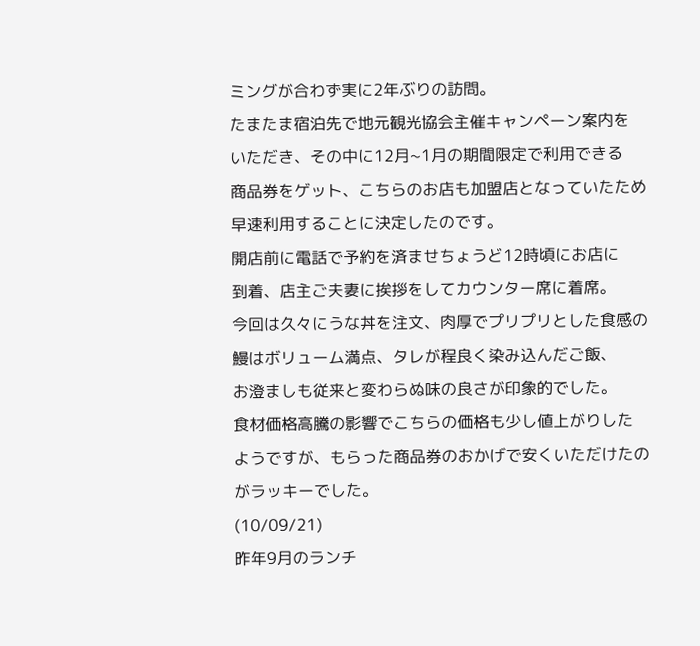ミングが合わず実に2年ぶりの訪問。
たまたま宿泊先で地元観光協会主催キャンペーン案内を
いただき、その中に12月~1月の期間限定で利用できる
商品券をゲット、こちらのお店も加盟店となっていたため
早速利用することに決定したのです。
開店前に電話で予約を済ませちょうど12時頃にお店に
到着、店主ご夫妻に挨拶をしてカウンター席に着席。
今回は久々にうな丼を注文、肉厚でプリプリとした食感の
鰻はボリューム満点、タレが程良く染み込んだご飯、
お澄ましも従来と変わらぬ味の良さが印象的でした。
食材価格高騰の影響でこちらの価格も少し値上がりした
ようですが、もらった商品券のおかげで安くいただけたの
がラッキーでした。
(10/09/21)
昨年9月のランチ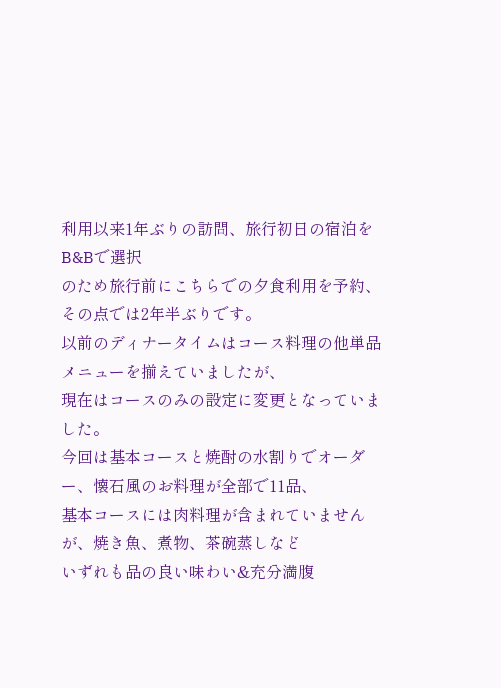利用以来1年ぶりの訪問、旅行初日の宿泊をB&Bで選択
のため旅行前にこちらでの夕食利用を予約、その点では2年半ぶりです。
以前のディナータイムはコース料理の他単品メニューを揃えていましたが、
現在はコースのみの設定に変更となっていました。
今回は基本コースと焼酎の水割りでオーダー、懐石風のお料理が全部で11品、
基本コースには肉料理が含まれていませんが、焼き魚、煮物、茶碗蒸しなど
いずれも品の良い味わい&充分満腹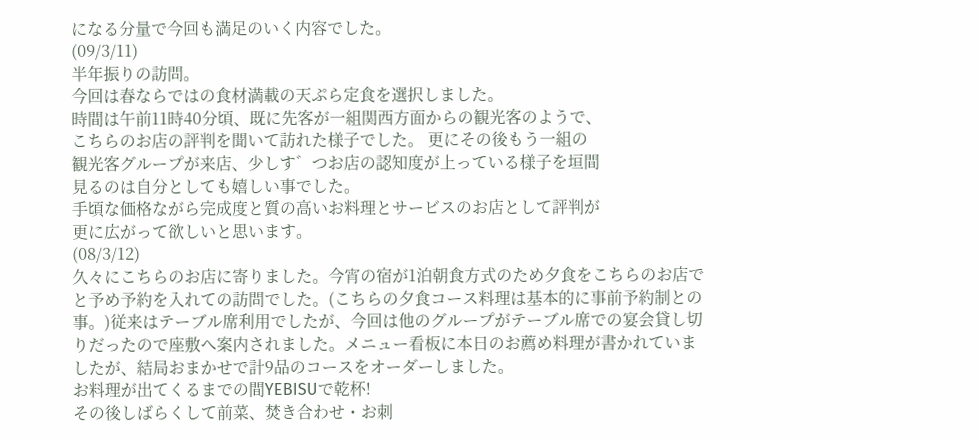になる分量で今回も満足のいく内容でした。
(09/3/11)
半年振りの訪問。
今回は春ならではの食材満載の天ぷら定食を選択しました。
時間は午前11時40分頃、既に先客が一組関西方面からの観光客のようで、
こちらのお店の評判を聞いて訪れた様子でした。 更にその後もう一組の
観光客グループが来店、少しす゛つお店の認知度が上っている様子を垣間
見るのは自分としても嬉しい事でした。
手頃な価格ながら完成度と質の高いお料理とサービスのお店として評判が
更に広がって欲しいと思います。
(08/3/12)
久々にこちらのお店に寄りました。今宵の宿が1泊朝食方式のため夕食をこちらのお店でと予め予約を入れての訪問でした。(こちらの夕食コース料理は基本的に事前予約制との事。)従来はテーブル席利用でしたが、今回は他のグループがテーブル席での宴会貸し切りだったので座敷へ案内されました。メニュー看板に本日のお薦め料理が書かれていましたが、結局おまかせで計9品のコースをオーダーしました。
お料理が出てくるまでの間YEBISUで乾杯!
その後しばらくして前菜、焚き合わせ・お刺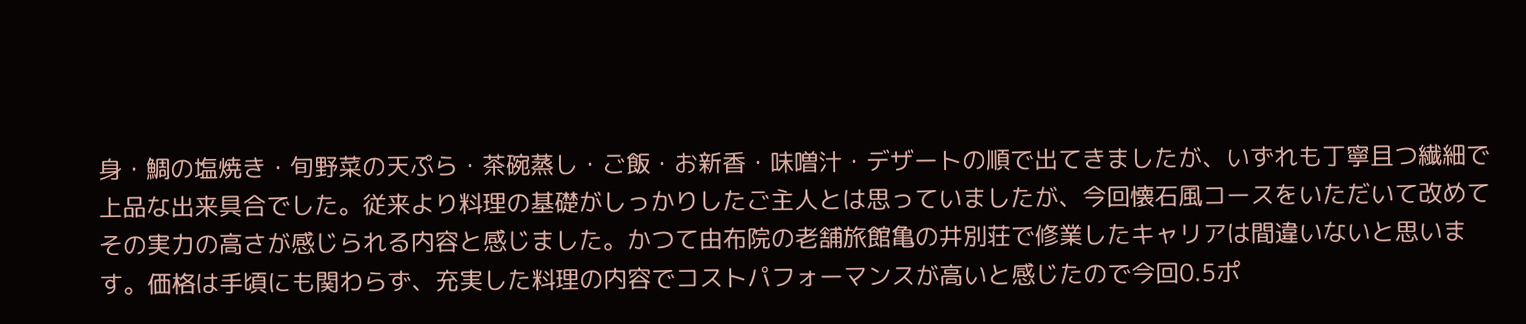身・鯛の塩焼き・旬野菜の天ぷら・茶碗蒸し・ご飯・お新香・味噌汁・デザートの順で出てきましたが、いずれも丁寧且つ繊細で上品な出来具合でした。従来より料理の基礎がしっかりしたご主人とは思っていましたが、今回懐石風コースをいただいて改めてその実力の高さが感じられる内容と感じました。かつて由布院の老舗旅館亀の井別荘で修業したキャリアは間違いないと思います。価格は手頃にも関わらず、充実した料理の内容でコストパフォーマンスが高いと感じたので今回0.5ポ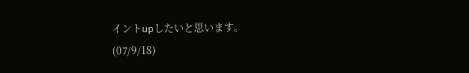イントupしたいと思います。
(07/9/18)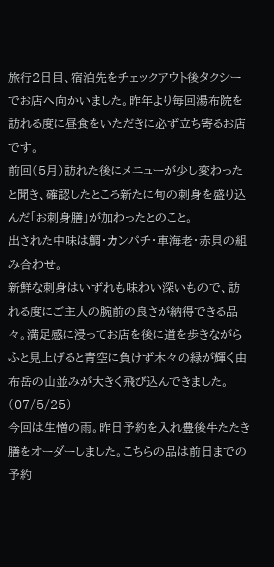旅行2日目、宿泊先をチェックアウト後タクシーでお店へ向かいました。昨年より毎回湯布院を訪れる度に昼食をいただきに必ず立ち寄るお店です。
前回(5月)訪れた後にメニューが少し変わったと聞き、確認したところ新たに旬の刺身を盛り込んだ「お刺身膳」が加わったとのこと。
出された中味は鯛・カンパチ・車海老・赤貝の組み合わせ。
新鮮な刺身はいずれも味わい深いもので、訪れる度にご主人の腕前の良さが納得できる品々。満足感に浸ってお店を後に道を歩きながらふと見上げると青空に負けず木々の緑が輝く由布岳の山並みが大きく飛び込んできました。
(07/5/25)
今回は生憎の雨。昨日予約を入れ豊後牛たたき膳をオーダーしました。こちらの品は前日までの予約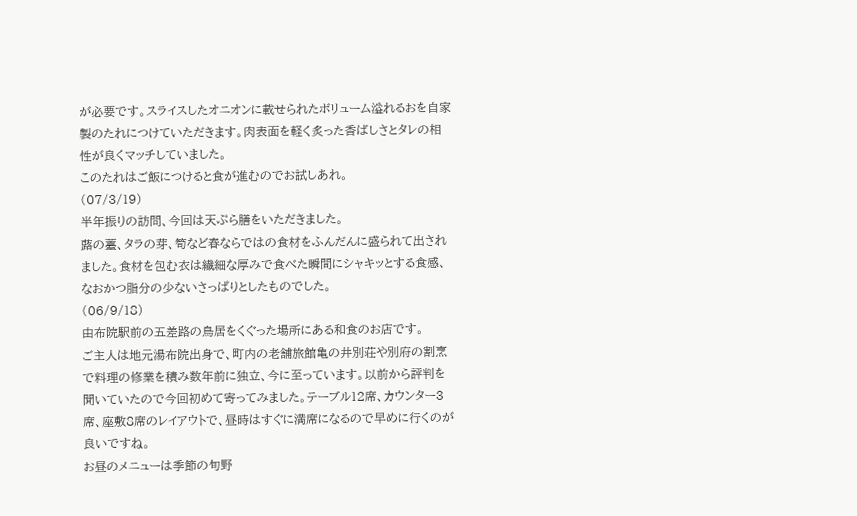が必要です。スライスしたオニオンに載せられたボリューム溢れるおを自家製のたれにつけていただきます。肉表面を軽く炙った香ばしさとタレの相性が良くマッチしていました。
このたれはご飯につけると食が進むのでお試しあれ。
(07/3/19)
半年振りの訪問、今回は天ぷら膳をいただきました。
蕗の薹、タラの芽、筍など春ならではの食材をふんだんに盛られて出されました。食材を包む衣は繊細な厚みで食べた瞬間にシャキッとする食感、なおかつ脂分の少ないさっぱりとしたものでした。
(06/9/18)
由布院駅前の五差路の鳥居をくぐった場所にある和食のお店です。
ご主人は地元湯布院出身で、町内の老舗旅館亀の井別荘や別府の割烹で料理の修業を積み数年前に独立、今に至っています。以前から評判を聞いていたので今回初めて寄ってみました。テーブル12席、カウンター3席、座敷8席のレイアウトで、昼時はすぐに満席になるので早めに行くのが良いですね。
お昼のメニューは季節の旬野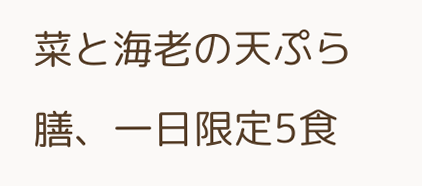菜と海老の天ぷら膳、一日限定5食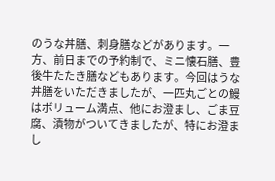のうな丼膳、刺身膳などがあります。一方、前日までの予約制で、ミニ懐石膳、豊後牛たたき膳などもあります。今回はうな丼膳をいただきましたが、一匹丸ごとの鰻はボリューム満点、他にお澄まし、ごま豆腐、漬物がついてきましたが、特にお澄まし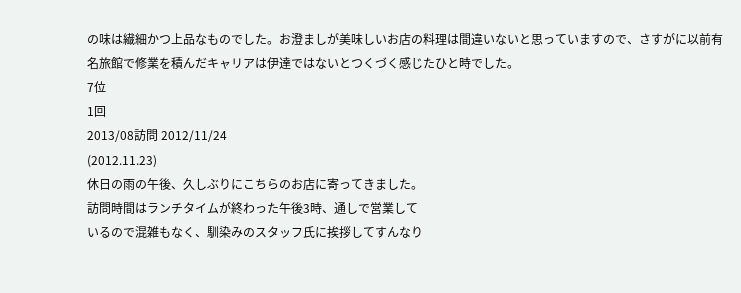の味は繊細かつ上品なものでした。お澄ましが美味しいお店の料理は間違いないと思っていますので、さすがに以前有名旅館で修業を積んだキャリアは伊達ではないとつくづく感じたひと時でした。
7位
1回
2013/08訪問 2012/11/24
(2012.11.23)
休日の雨の午後、久しぶりにこちらのお店に寄ってきました。
訪問時間はランチタイムが終わった午後3時、通しで営業して
いるので混雑もなく、馴染みのスタッフ氏に挨拶してすんなり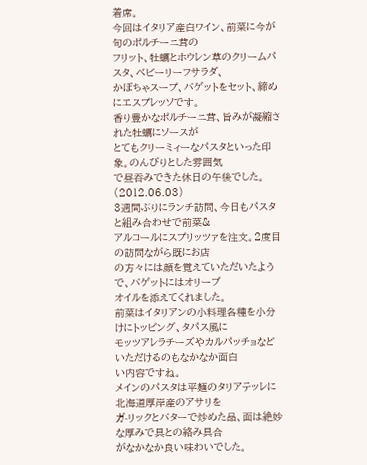着席。
今回はイタリア産白ワイン、前菜に今が旬のポルチーニ茸の
フリット、牡蠣とホウレン草のクリームパスタ、ベビーリーフサラダ、
かぼちゃスープ、バゲットをセット、締めにエスプレッソです。
香り豊かなポルチーニ茸、旨みが凝縮された牡蠣にソースが
とてもクリーミィーなパスタといった印象。のんびりとした雰囲気
で昼吞みできた休日の午後でした。
(2012.06.03)
3週間ぶりにランチ訪問、今日もパスタと組み合わせで前菜&
アルコールにスプリッツァを注文。2度目の訪問ながら既にお店
の方々には顔を覚えていただいたようで、バゲットにはオリーブ
オイルを添えてくれました。
前菜はイタリアンの小料理各種を小分けにトッピング、タパス風に
モッツアレラチーズやカルパッチョなどいただけるのもなかなか面白
い内容ですね。
メインのパスタは平麺のタリアテッレに北海道厚岸産のアサリを
ガ-リックとバターで炒めた品、面は絶妙な厚みで具との絡み具合
がなかなか良い味わいでした。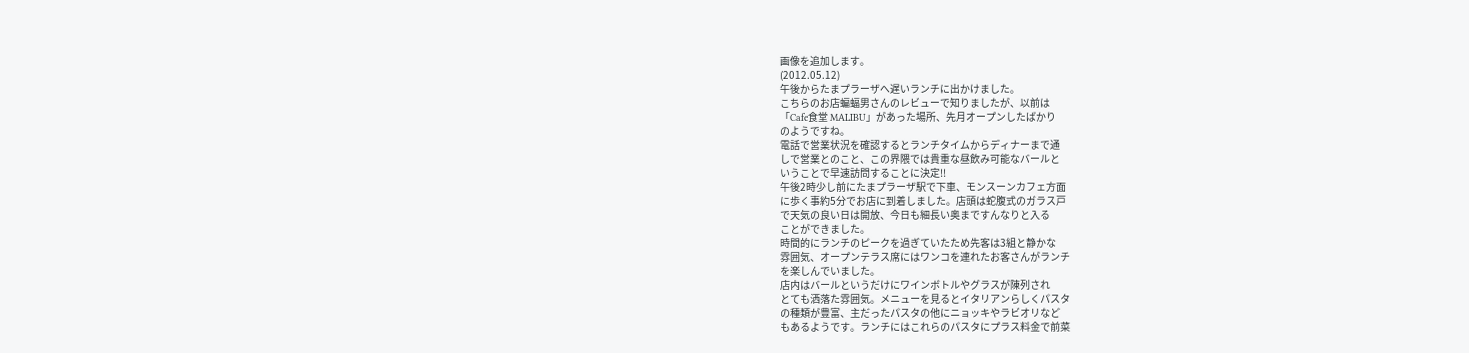画像を追加します。
(2012.05.12)
午後からたまプラーザへ遅いランチに出かけました。
こちらのお店蝙蝠男さんのレビューで知りましたが、以前は
「Cafe食堂 MALIBU」があった場所、先月オープンしたばかり
のようですね。
電話で営業状況を確認するとランチタイムからディナーまで通
しで営業とのこと、この界隈では貴重な昼飲み可能なバールと
いうことで早速訪問することに決定!!
午後2時少し前にたまプラーザ駅で下車、モンスーンカフェ方面
に歩く事約5分でお店に到着しました。店頭は蛇腹式のガラス戸
で天気の良い日は開放、今日も細長い奥まですんなりと入る
ことができました。
時間的にランチのピークを過ぎていたため先客は3組と静かな
雰囲気、オープンテラス席にはワンコを連れたお客さんがランチ
を楽しんでいました。
店内はバールというだけにワインボトルやグラスが陳列され
とても洒落た雰囲気。メニューを見るとイタリアンらしくパスタ
の種類が豊富、主だったパスタの他にニョッキやラビオリなど
もあるようです。ランチにはこれらのパスタにプラス料金で前菜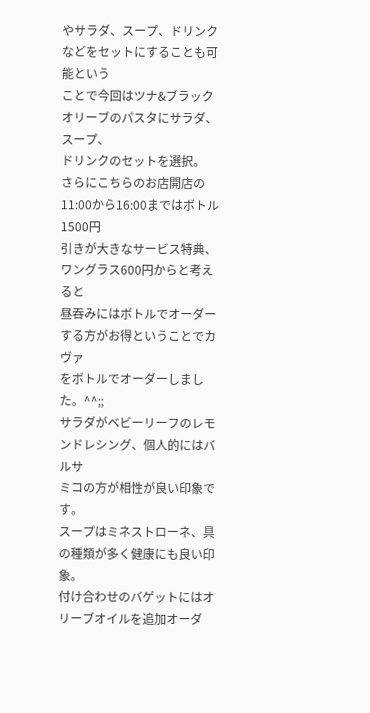やサラダ、スープ、ドリンクなどをセットにすることも可能という
ことで今回はツナ&ブラックオリーブのパスタにサラダ、スープ、
ドリンクのセットを選択。
さらにこちらのお店開店の11:00から16:00まではボトル1500円
引きが大きなサービス特典、ワングラス600円からと考えると
昼吞みにはボトルでオーダーする方がお得ということでカヴァ
をボトルでオーダーしました。^^;;
サラダがベビーリーフのレモンドレシング、個人的にはバルサ
ミコの方が相性が良い印象です。
スープはミネストローネ、具の種類が多く健康にも良い印象。
付け合わせのバゲットにはオリーブオイルを追加オーダ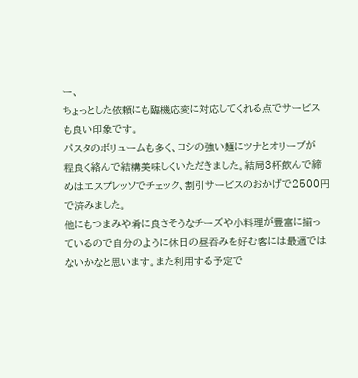ー、
ちょっとした依頼にも臨機応変に対応してくれる点でサービス
も良い印象です。
パスタのボリュームも多く、コシの強い麺にツナとオリーブが
程良く絡んで結構美味しくいただきました。結局3杯飲んで締
めはエスプレッソでチェック、割引サービスのおかげで2500円
で済みました。
他にもつまみや肴に良さそうなチーズや小料理が豊富に揃っ
ているので自分のように休日の昼吞みを好む客には最適では
ないかなと思います。また利用する予定で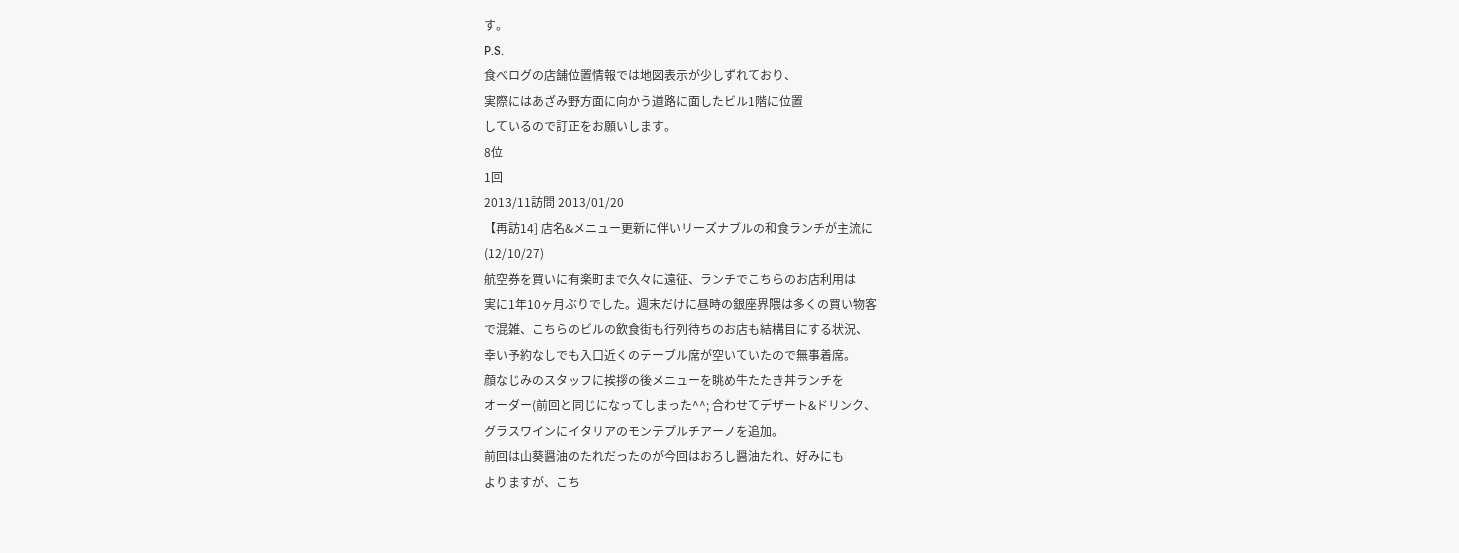す。
P.S.
食べログの店舗位置情報では地図表示が少しずれており、
実際にはあざみ野方面に向かう道路に面したビル1階に位置
しているので訂正をお願いします。
8位
1回
2013/11訪問 2013/01/20
【再訪14] 店名&メニュー更新に伴いリーズナブルの和食ランチが主流に
(12/10/27)
航空券を買いに有楽町まで久々に遠征、ランチでこちらのお店利用は
実に1年10ヶ月ぶりでした。週末だけに昼時の銀座界隈は多くの買い物客
で混雑、こちらのビルの飲食街も行列待ちのお店も結構目にする状況、
幸い予約なしでも入口近くのテーブル席が空いていたので無事着席。
顔なじみのスタッフに挨拶の後メニューを眺め牛たたき丼ランチを
オーダー(前回と同じになってしまった^^; 合わせてデザート&ドリンク、
グラスワインにイタリアのモンテプルチアーノを追加。
前回は山葵醤油のたれだったのが今回はおろし醤油たれ、好みにも
よりますが、こち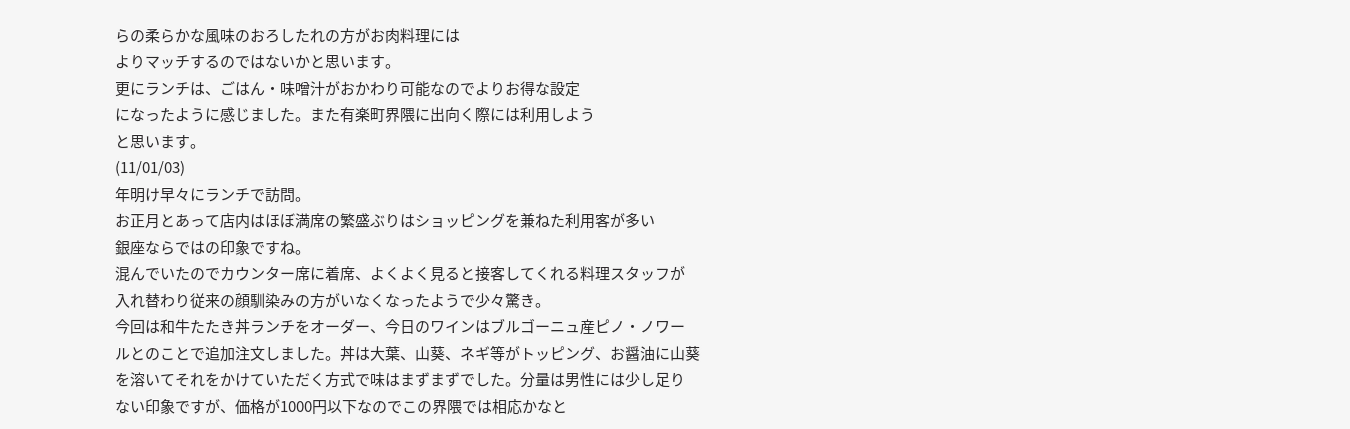らの柔らかな風味のおろしたれの方がお肉料理には
よりマッチするのではないかと思います。
更にランチは、ごはん・味噌汁がおかわり可能なのでよりお得な設定
になったように感じました。また有楽町界隈に出向く際には利用しよう
と思います。
(11/01/03)
年明け早々にランチで訪問。
お正月とあって店内はほぼ満席の繁盛ぶりはショッピングを兼ねた利用客が多い
銀座ならではの印象ですね。
混んでいたのでカウンター席に着席、よくよく見ると接客してくれる料理スタッフが
入れ替わり従来の顔馴染みの方がいなくなったようで少々驚き。
今回は和牛たたき丼ランチをオーダー、今日のワインはブルゴーニュ産ピノ・ノワー
ルとのことで追加注文しました。丼は大葉、山葵、ネギ等がトッピング、お醤油に山葵
を溶いてそれをかけていただく方式で味はまずまずでした。分量は男性には少し足り
ない印象ですが、価格が1000円以下なのでこの界隈では相応かなと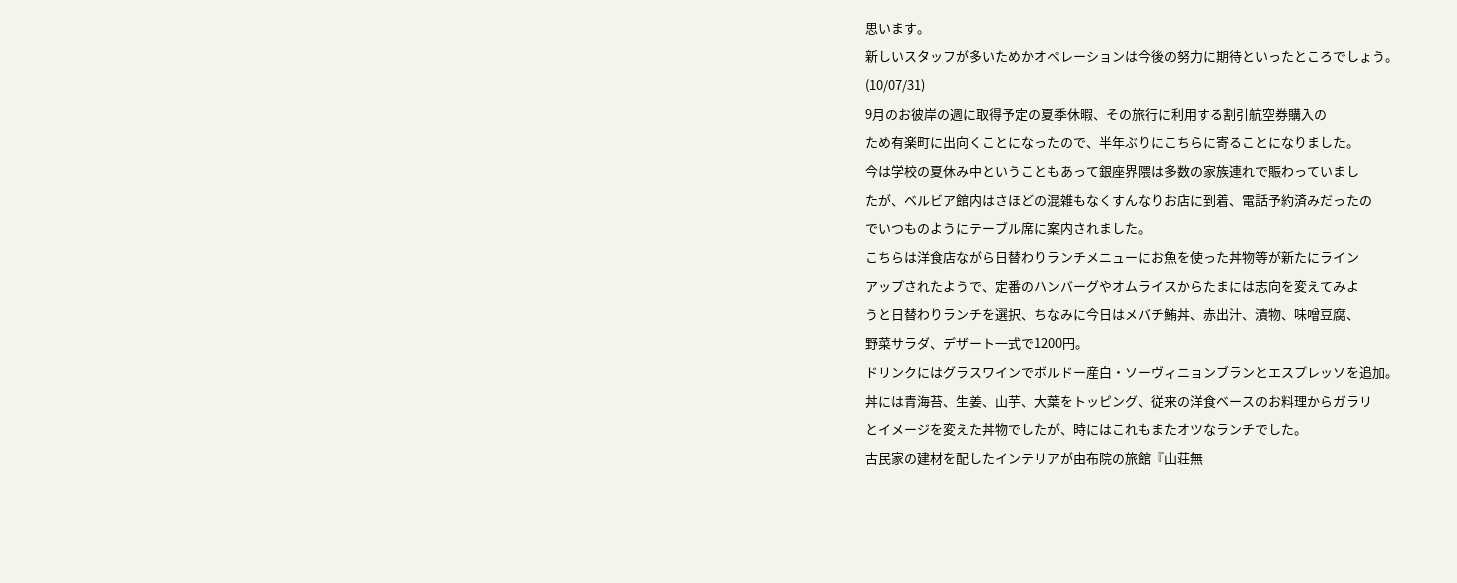思います。
新しいスタッフが多いためかオペレーションは今後の努力に期待といったところでしょう。
(10/07/31)
9月のお彼岸の週に取得予定の夏季休暇、その旅行に利用する割引航空券購入の
ため有楽町に出向くことになったので、半年ぶりにこちらに寄ることになりました。
今は学校の夏休み中ということもあって銀座界隈は多数の家族連れで賑わっていまし
たが、ベルビア館内はさほどの混雑もなくすんなりお店に到着、電話予約済みだったの
でいつものようにテーブル席に案内されました。
こちらは洋食店ながら日替わりランチメニューにお魚を使った丼物等が新たにライン
アップされたようで、定番のハンバーグやオムライスからたまには志向を変えてみよ
うと日替わりランチを選択、ちなみに今日はメバチ鮪丼、赤出汁、漬物、味噌豆腐、
野菜サラダ、デザート一式で1200円。
ドリンクにはグラスワインでボルドー産白・ソーヴィニョンブランとエスプレッソを追加。
丼には青海苔、生姜、山芋、大葉をトッピング、従来の洋食ベースのお料理からガラリ
とイメージを変えた丼物でしたが、時にはこれもまたオツなランチでした。
古民家の建材を配したインテリアが由布院の旅館『山荘無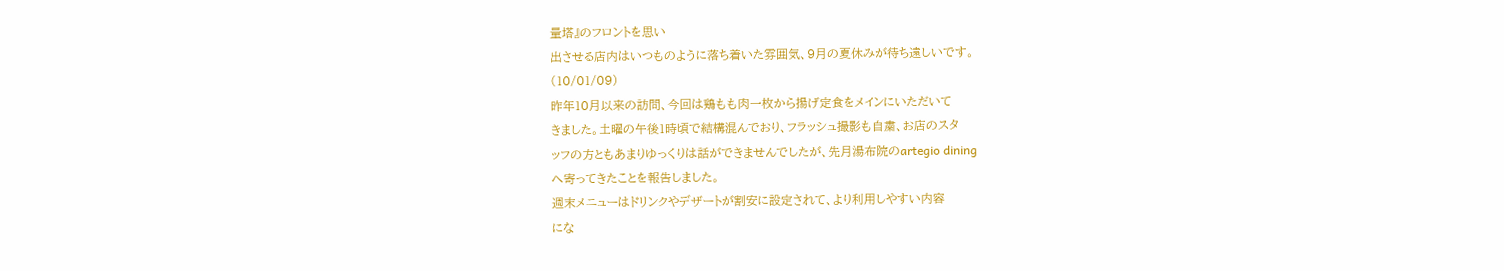量塔』のフロントを思い
出させる店内はいつものように落ち着いた雰囲気、9月の夏休みが待ち遠しいです。
(10/01/09)
昨年10月以来の訪問、今回は鶏もも肉一枚から揚げ定食をメインにいただいて
きました。土曜の午後1時頃で結構混んでおり、フラッシュ撮影も自粛、お店のスタ
ッフの方ともあまりゆっくりは話ができませんでしたが、先月湯布院のartegio dining
へ寄ってきたことを報告しました。
週末メニューはドリンクやデザートが割安に設定されて、より利用しやすい内容
にな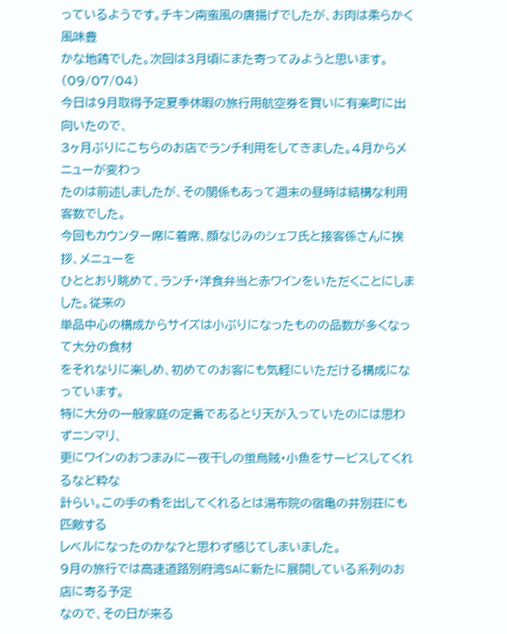っているようです。チキン南蛮風の唐揚げでしたが、お肉は柔らかく風味豊
かな地鶏でした。次回は3月頃にまた寄ってみようと思います。
(09/07/04)
今日は9月取得予定夏季休暇の旅行用航空券を買いに有楽町に出向いたので、
3ヶ月ぶりにこちらのお店でランチ利用をしてきました。4月からメニューが変わっ
たのは前述しましたが、その関係もあって週末の昼時は結構な利用客数でした。
今回もカウンター席に着席、顔なじみのシェフ氏と接客係さんに挨拶、メニューを
ひととおり眺めて、ランチ・洋食弁当と赤ワインをいただくことにしました。従来の
単品中心の構成からサイズは小ぶりになったものの品数が多くなって大分の食材
をそれなりに楽しめ、初めてのお客にも気軽にいただける構成になっています。
特に大分の一般家庭の定番であるとり天が入っていたのには思わずニンマリ、
更にワインのおつまみに一夜干しの蛍烏賊・小魚をサービスしてくれるなど粋な
計らい。この手の肴を出してくれるとは湯布院の宿亀の井別荘にも匹敵する
レベルになったのかな?と思わず感じてしまいました。
9月の旅行では高速道路別府湾SAに新たに展開している系列のお店に寄る予定
なので、その日が来る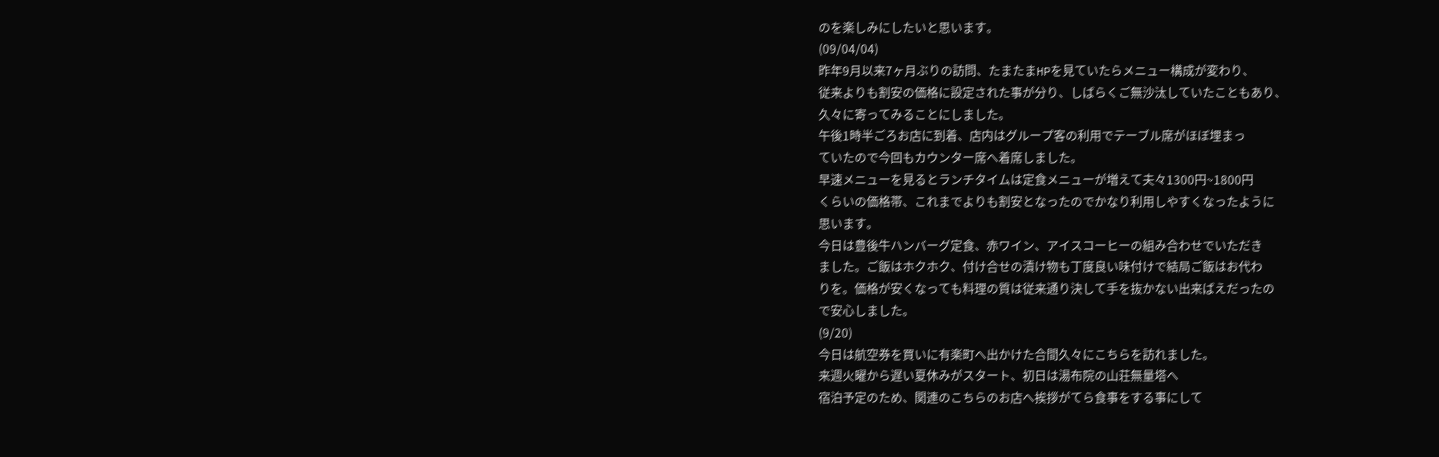のを楽しみにしたいと思います。
(09/04/04)
昨年9月以来7ヶ月ぶりの訪問、たまたまHPを見ていたらメニュー構成が変わり、
従来よりも割安の価格に設定された事が分り、しばらくご無沙汰していたこともあり、
久々に寄ってみることにしました。
午後1時半ごろお店に到着、店内はグループ客の利用でテーブル席がほぼ埋まっ
ていたので今回もカウンター席へ着席しました。
早速メニューを見るとランチタイムは定食メニューが増えて夫々1300円~1800円
くらいの価格帯、これまでよりも割安となったのでかなり利用しやすくなったように
思います。
今日は豊後牛ハンバーグ定食、赤ワイン、アイスコーヒーの組み合わせでいただき
ました。ご飯はホクホク、付け合せの漬け物も丁度良い味付けで結局ご飯はお代わ
りを。価格が安くなっても料理の質は従来通り決して手を抜かない出来ばえだったの
で安心しました。
(9/20)
今日は航空券を買いに有楽町へ出かけた合間久々にこちらを訪れました。
来週火曜から遅い夏休みがスタート、初日は湯布院の山荘無量塔へ
宿泊予定のため、関連のこちらのお店へ挨拶がてら食事をする事にして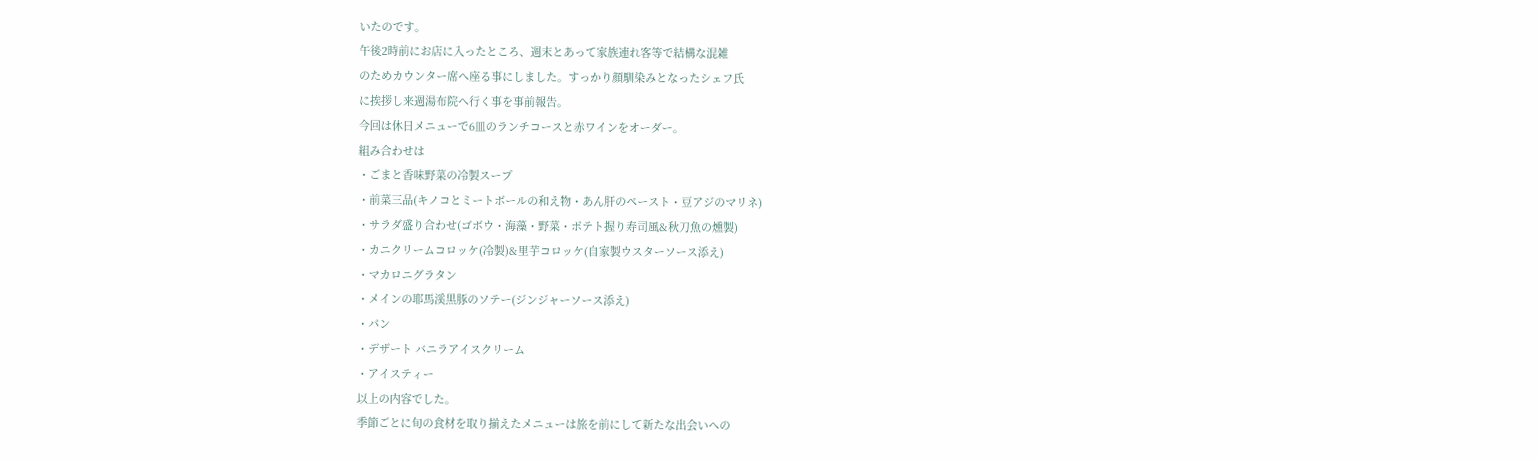いたのです。
午後2時前にお店に入ったところ、週末とあって家族連れ客等で結構な混雑
のためカウンター席へ座る事にしました。すっかり顔馴染みとなったシェフ氏
に挨拶し来週湯布院へ行く事を事前報告。
今回は休日メニューで6皿のランチコースと赤ワインをオーダー。
組み合わせは
・ごまと香味野菜の冷製スープ
・前菜三品(キノコとミートボールの和え物・あん肝のペースト・豆アジのマリネ)
・サラダ盛り合わせ(ゴボウ・海藻・野菜・ポテト握り寿司風&秋刀魚の燻製)
・カニクリームコロッケ(冷製)&里芋コロッケ(自家製ウスターソース添え)
・マカロニグラタン
・メインの耶馬溪黒豚のソテー(ジンジャーソース添え)
・パン
・デザート バニラアイスクリーム
・アイスティー
以上の内容でした。
季節ごとに旬の食材を取り揃えたメニューは旅を前にして新たな出会いへの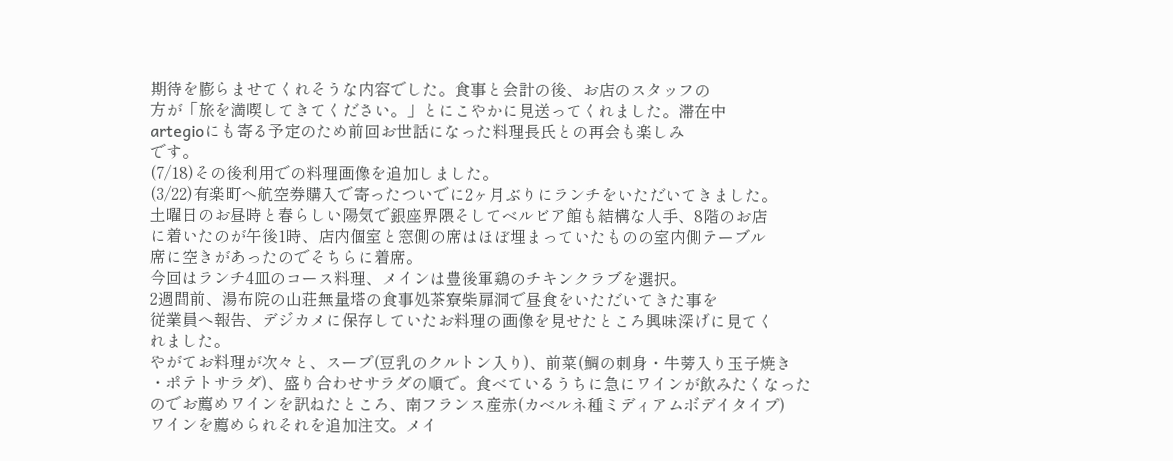期待を膨らませてくれそうな内容でした。食事と会計の後、お店のスタッフの
方が「旅を満喫してきてください。」とにこやかに見送ってくれました。滞在中
artegioにも寄る予定のため前回お世話になった料理長氏との再会も楽しみ
です。
(7/18)その後利用での料理画像を追加しました。
(3/22)有楽町へ航空券購入で寄ったついでに2ヶ月ぶりにランチをいただいてきました。
土曜日のお昼時と春らしい陽気で銀座界隈そしてベルビア館も結構な人手、8階のお店
に着いたのが午後1時、店内個室と窓側の席はほぼ埋まっていたものの室内側テーブル
席に空きがあったのでそちらに着席。
今回はランチ4皿のコース料理、メインは豊後軍鶏のチキンクラブを選択。
2週間前、湯布院の山荘無量塔の食事処茶寮柴扉洞で昼食をいただいてきた事を
従業員へ報告、デジカメに保存していたお料理の画像を見せたところ興味深げに見てく
れました。
やがてお料理が次々と、スープ(豆乳のクルトン入り)、前菜(鯛の刺身・牛蒡入り玉子焼き
・ポテトサラダ)、盛り合わせサラダの順で。食べているうちに急にワインが飲みたくなった
のでお薦めワインを訊ねたところ、南フランス産赤(カベルネ種ミディアムボデイタイプ)
ワインを薦められそれを追加注文。メイ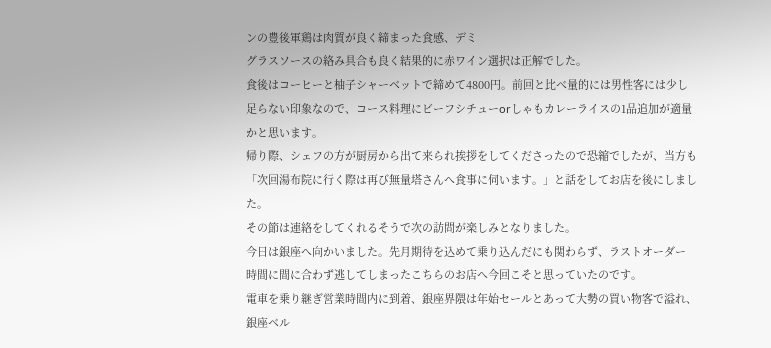ンの豊後軍鶏は肉質が良く締まった食感、デミ
グラスソースの絡み具合も良く結果的に赤ワイン選択は正解でした。
食後はコーヒーと柚子シャーベットで締めて4800円。前回と比べ量的には男性客には少し
足らない印象なので、コース料理にビーフシチューorしゃもカレーライスの1品追加が適量
かと思います。
帰り際、シェフの方が厨房から出て来られ挨拶をしてくださったので恐縮でしたが、当方も
「次回湯布院に行く際は再び無量塔さんへ食事に伺います。」と話をしてお店を後にしました。
その節は連絡をしてくれるそうで次の訪問が楽しみとなりました。
今日は銀座へ向かいました。先月期待を込めて乗り込んだにも関わらず、ラストオーダー
時間に間に合わず逃してしまったこちらのお店へ今回こそと思っていたのです。
電車を乗り継ぎ営業時間内に到着、銀座界隈は年始セールとあって大勢の買い物客で溢れ、
銀座ベル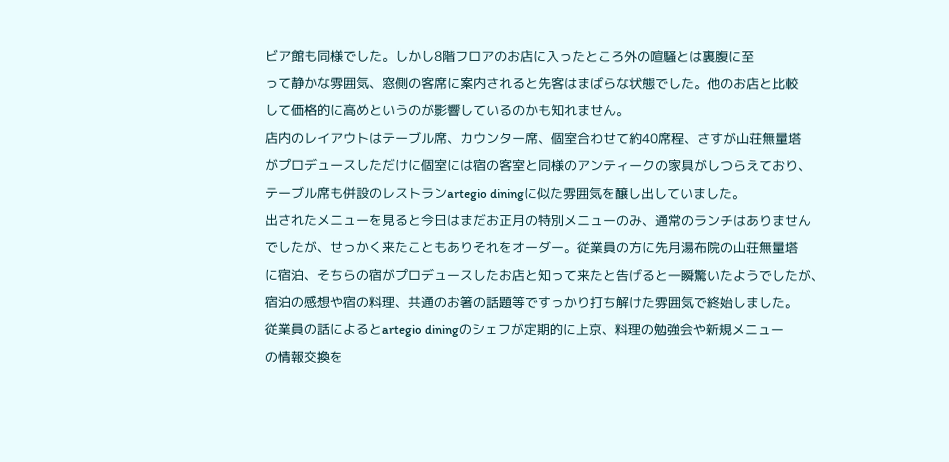ビア館も同様でした。しかし8階フロアのお店に入ったところ外の喧騒とは裏腹に至
って静かな雰囲気、窓側の客席に案内されると先客はまばらな状態でした。他のお店と比較
して価格的に高めというのが影響しているのかも知れません。
店内のレイアウトはテーブル席、カウンター席、個室合わせて約40席程、さすが山荘無量塔
がプロデュースしただけに個室には宿の客室と同様のアンティークの家具がしつらえており、
テーブル席も併設のレストランartegio diningに似た雰囲気を醸し出していました。
出されたメニューを見ると今日はまだお正月の特別メニューのみ、通常のランチはありません
でしたが、せっかく来たこともありそれをオーダー。従業員の方に先月湯布院の山荘無量塔
に宿泊、そちらの宿がプロデュースしたお店と知って来たと告げると一瞬驚いたようでしたが、
宿泊の感想や宿の料理、共通のお箸の話題等ですっかり打ち解けた雰囲気で終始しました。
従業員の話によるとartegio diningのシェフが定期的に上京、料理の勉強会や新規メニュー
の情報交換を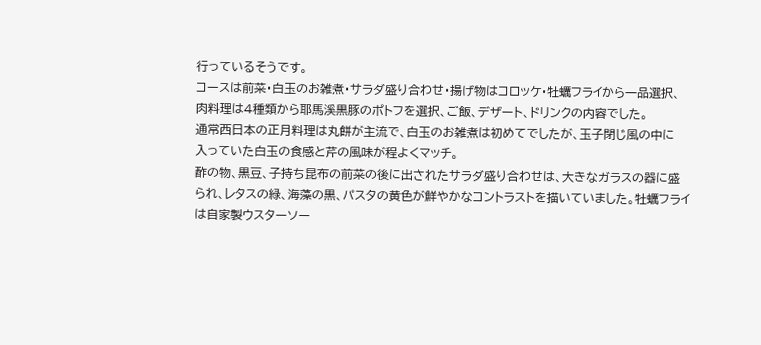行っているそうです。
コースは前菜・白玉のお雑煮・サラダ盛り合わせ・揚げ物はコロッケ・牡蠣フライから一品選択、
肉料理は4種類から耶馬溪黒豚のポトフを選択、ご飯、デザート、ドリンクの内容でした。
通常西日本の正月料理は丸餅が主流で、白玉のお雑煮は初めてでしたが、玉子閉じ風の中に
入っていた白玉の食感と芹の風味が程よくマッチ。
酢の物、黒豆、子持ち昆布の前菜の後に出されたサラダ盛り合わせは、大きなガラスの器に盛
られ、レタスの緑、海藻の黒、パスタの黄色が鮮やかなコントラストを描いていました。牡蠣フライ
は自家製ウスターソー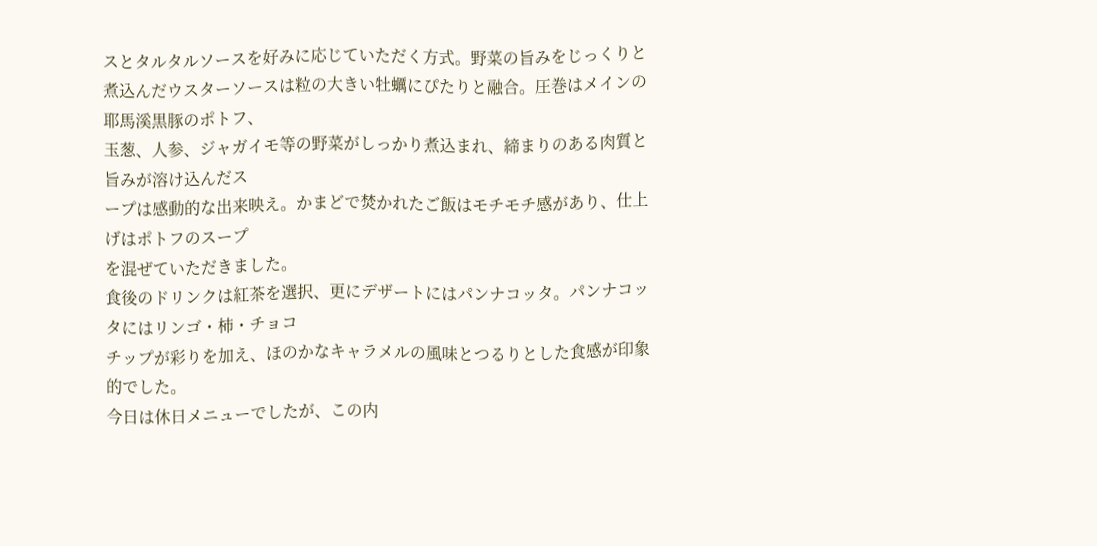スとタルタルソースを好みに応じていただく方式。野菜の旨みをじっくりと
煮込んだウスターソースは粒の大きい牡蠣にぴたりと融合。圧巻はメインの耶馬溪黒豚のポトフ、
玉葱、人参、ジャガイモ等の野菜がしっかり煮込まれ、締まりのある肉質と旨みが溶け込んだス
ープは感動的な出来映え。かまどで焚かれたご飯はモチモチ感があり、仕上げはポトフのスープ
を混ぜていただきました。
食後のドリンクは紅茶を選択、更にデザートにはパンナコッタ。パンナコッタにはリンゴ・柿・チョコ
チップが彩りを加え、ほのかなキャラメルの風味とつるりとした食感が印象的でした。
今日は休日メニューでしたが、この内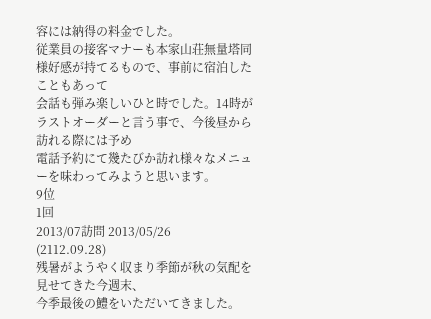容には納得の料金でした。
従業員の接客マナーも本家山荘無量塔同様好感が持てるもので、事前に宿泊したこともあって
会話も弾み楽しいひと時でした。14時がラストオーダーと言う事で、今後昼から訪れる際には予め
電話予約にて幾たびか訪れ様々なメニューを味わってみようと思います。
9位
1回
2013/07訪問 2013/05/26
(2112.09.28)
残暑がようやく収まり季節が秋の気配を見せてきた今週末、
今季最後の鱧をいただいてきました。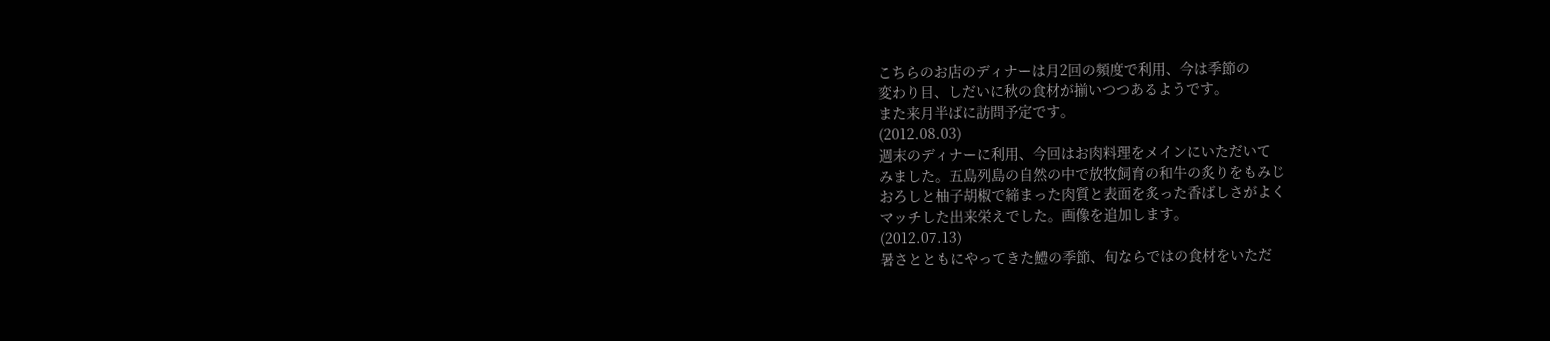こちらのお店のディナーは月2回の頻度で利用、今は季節の
変わり目、しだいに秋の食材が揃いつつあるようです。
また来月半ばに訪問予定です。
(2012.08.03)
週末のディナーに利用、今回はお肉料理をメインにいただいて
みました。五島列島の自然の中で放牧飼育の和牛の炙りをもみじ
おろしと柚子胡椒で締まった肉質と表面を炙った香ばしさがよく
マッチした出来栄えでした。画像を追加します。
(2012.07.13)
暑さとともにやってきた鱧の季節、旬ならではの食材をいただ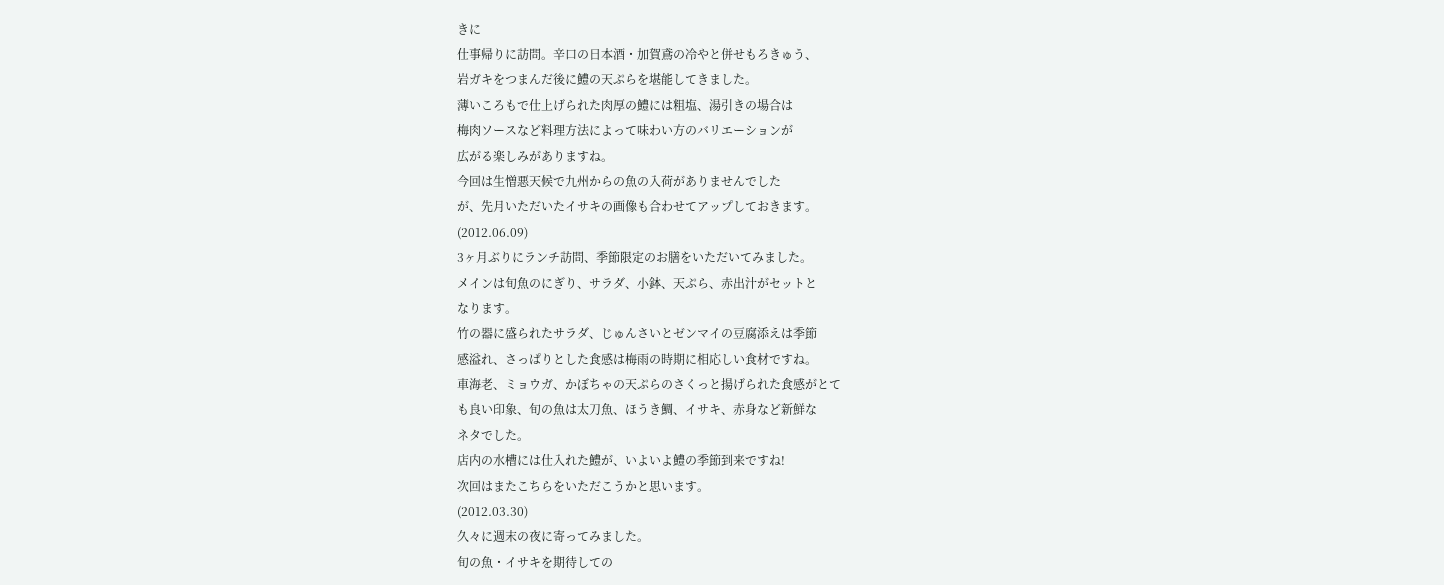きに
仕事帰りに訪問。辛口の日本酒・加賀鳶の冷やと併せもろきゅう、
岩ガキをつまんだ後に鱧の天ぷらを堪能してきました。
薄いころもで仕上げられた肉厚の鱧には粗塩、湯引きの場合は
梅肉ソースなど料理方法によって味わい方のバリエーションが
広がる楽しみがありますね。
今回は生憎悪天候で九州からの魚の入荷がありませんでした
が、先月いただいたイサキの画像も合わせてアップしておきます。
(2012.06.09)
3ヶ月ぶりにランチ訪問、季節限定のお膳をいただいてみました。
メインは旬魚のにぎり、サラダ、小鉢、天ぷら、赤出汁がセットと
なります。
竹の器に盛られたサラダ、じゅんさいとゼンマイの豆腐添えは季節
感溢れ、さっぱりとした食感は梅雨の時期に相応しい食材ですね。
車海老、ミョウガ、かぼちゃの天ぷらのさくっと揚げられた食感がとて
も良い印象、旬の魚は太刀魚、ほうき鯛、イサキ、赤身など新鮮な
ネタでした。
店内の水槽には仕入れた鱧が、いよいよ鱧の季節到来ですね!
次回はまたこちらをいただこうかと思います。
(2012.03.30)
久々に週末の夜に寄ってみました。
旬の魚・イサキを期待しての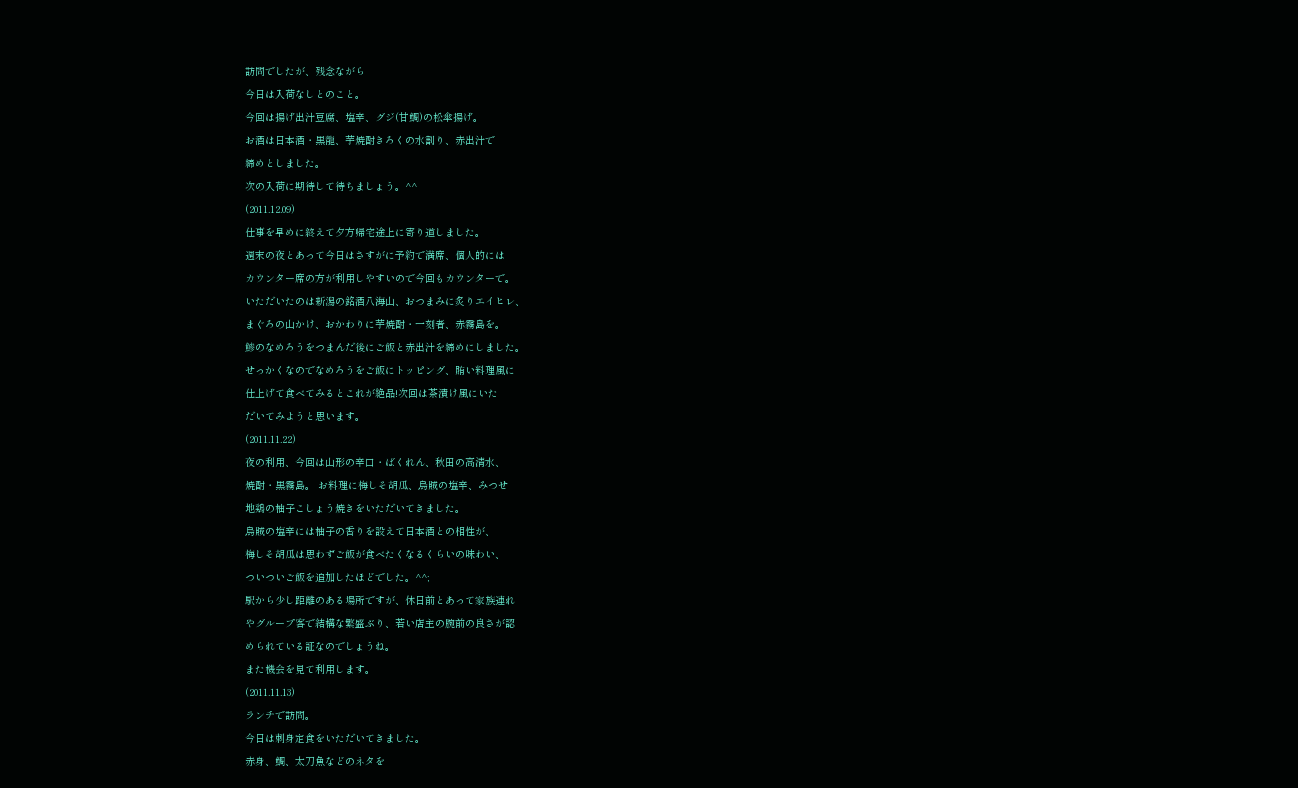訪問でしたが、残念ながら
今日は入荷なしとのこと。
今回は揚げ出汁豆腐、塩辛、グジ(甘鯛)の松傘揚げ。
お酒は日本酒・黒龍、芋焼酎きろくの水割り、赤出汁で
締めとしました。
次の入荷に期待して待ちましょう。^^
(2011.12.09)
仕事を早めに終えて夕方帰宅途上に寄り道しました。
週末の夜とあって今日はさすがに予約で満席、個人的には
カウンター席の方が利用しやすいので今回もカウンターで。
いただいたのは新潟の銘酒八海山、おつまみに炙りエイヒレ、
まぐろの山かけ、おかわりに芋焼酎・一刻者、赤霧島を。
鯵のなめろうをつまんだ後にご飯と赤出汁を締めにしました。
せっかくなのでなめろうをご飯にトッピング、賄い料理風に
仕上げて食べてみるとこれが絶品!次回は茶漬け風にいた
だいてみようと思います。
(2011.11.22)
夜の利用、今回は山形の辛口・ばくれん、秋田の高清水、
焼酎・黒霧島。 お料理に梅しそ胡瓜、烏賊の塩辛、みつせ
地鶏の柚子こしょう焼きをいただいてきました。
烏賊の塩辛には柚子の香りを設えて日本酒との相性が、
梅しそ胡瓜は思わずご飯が食べたくなるくらいの味わい、
ついついご飯を追加したほどでした。^^;
駅から少し距離のある場所ですが、休日前とあって家族連れ
やグループ客で結構な繁盛ぶり、若い店主の腕前の良さが認
められている証なのでしょうね。
また機会を見て利用します。
(2011.11.13)
ランチで訪問。
今日は刺身定食をいただいてきました。
赤身、鯛、太刀魚などのネタを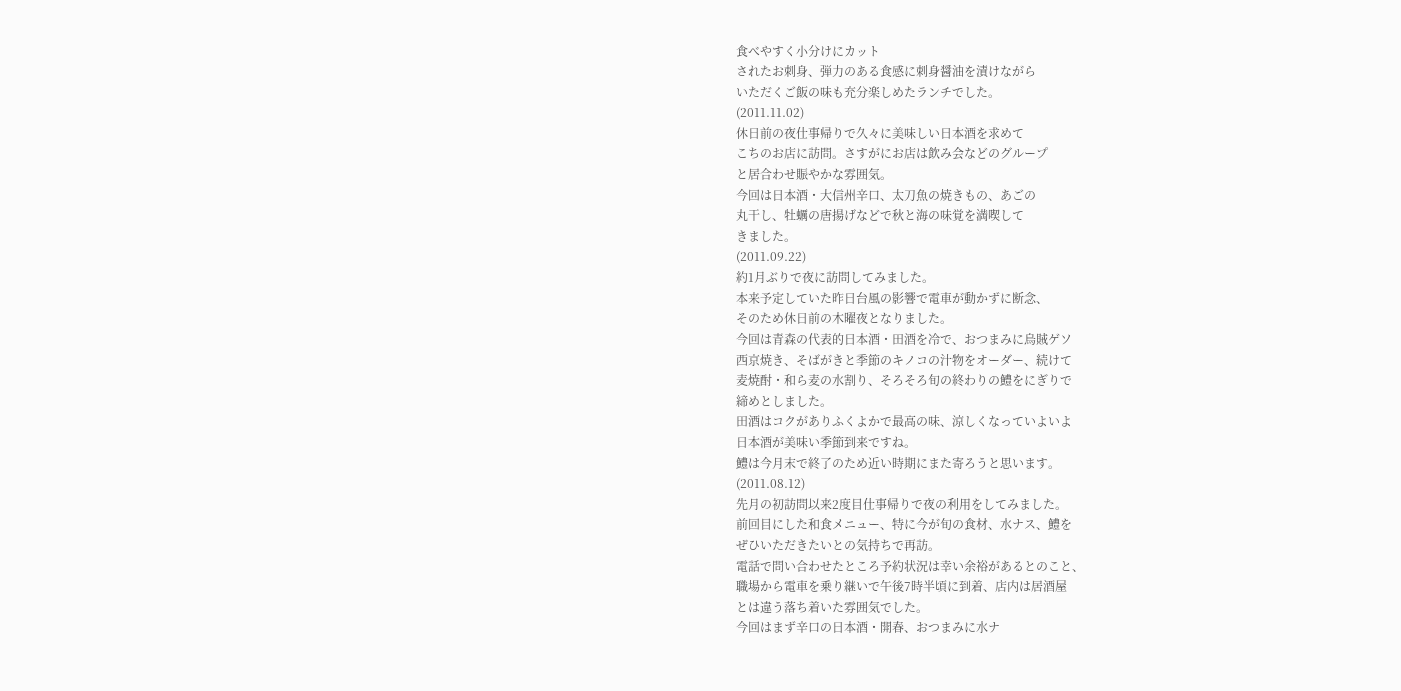食べやすく小分けにカット
されたお刺身、弾力のある食感に刺身醤油を漬けながら
いただくご飯の味も充分楽しめたランチでした。
(2011.11.02)
休日前の夜仕事帰りで久々に美味しい日本酒を求めて
こちのお店に訪問。さすがにお店は飲み会などのグループ
と居合わせ賑やかな雰囲気。
今回は日本酒・大信州辛口、太刀魚の焼きもの、あごの
丸干し、牡蠣の唐揚げなどで秋と海の味覚を満喫して
きました。
(2011.09.22)
約1月ぶりで夜に訪問してみました。
本来予定していた昨日台風の影響で電車が動かずに断念、
そのため休日前の木曜夜となりました。
今回は青森の代表的日本酒・田酒を冷で、おつまみに烏賊ゲソ
西京焼き、そばがきと季節のキノコの汁物をオーダー、続けて
麦焼酎・和ら麦の水割り、そろそろ旬の終わりの鱧をにぎりで
締めとしました。
田酒はコクがありふくよかで最高の味、涼しくなっていよいよ
日本酒が美味い季節到来ですね。
鱧は今月末で終了のため近い時期にまた寄ろうと思います。
(2011.08.12)
先月の初訪問以来2度目仕事帰りで夜の利用をしてみました。
前回目にした和食メニュー、特に今が旬の食材、水ナス、鱧を
ぜひいただきたいとの気持ちで再訪。
電話で問い合わせたところ予約状況は幸い余裕があるとのこと、
職場から電車を乗り継いで午後7時半頃に到着、店内は居酒屋
とは違う落ち着いた雰囲気でした。
今回はまず辛口の日本酒・開春、おつまみに水ナ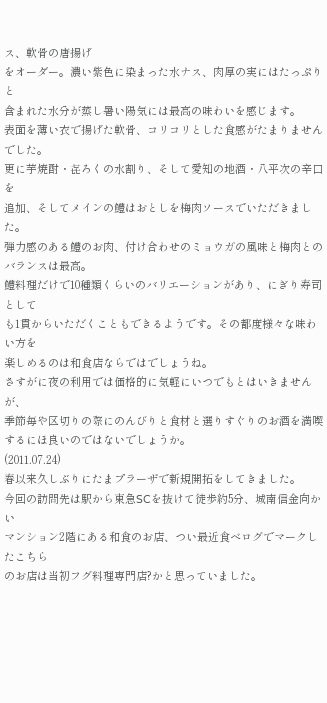ス、軟骨の唐揚げ
をオーダー。濃い紫色に染まった水ナス、肉厚の実にはたっぷりと
含まれた水分が蒸し暑い陽気には最高の味わいを感じます。
表面を薄い衣で揚げた軟骨、コリコリとした食感がたまりませんでした。
更に芋焼酎・㐂ろくの水割り、そして愛知の地酒・八平次の辛口を
追加、そしてメインの鱧はおとしを梅肉ソースでいただきました。
弾力感のある鱧のお肉、付け合わせのミョウガの風味と梅肉との
バランスは最高。
鱧料理だけで10種類くらいのバリエーションがあり、にぎり寿司として
も1貫からいただくこともできるようです。その都度様々な味わい方を
楽しめるのは和食店ならではでしょうね。
さすがに夜の利用では価格的に気軽にいつでもとはいきませんが、
季節毎や区切りの際にのんびりと食材と選りすぐりのお酒を満喫
するにほ良いのではないでしょうか。
(2011.07.24)
春以来久しぶりにたまプラーザで新規開拓をしてきました。
今回の訪問先は駅から東急SCを抜けて徒歩約5分、城南信金向かい
マンション2階にある和食のお店、つい最近食べログでマークしたこちら
のお店は当初フグ料理専門店?かと思っていました。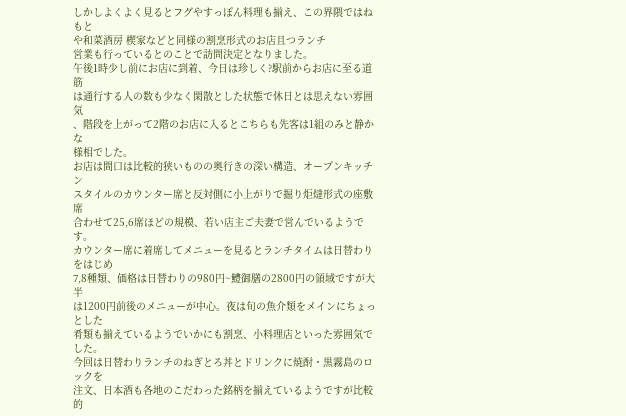しかしよくよく見るとフグやすっぽん料理も揃え、この界隈ではねもと
や和菜酒房 楔家などと同様の割烹形式のお店且つランチ
営業も行っているとのことで訪問決定となりました。
午後1時少し前にお店に到着、今日は珍しく?駅前からお店に至る道筋
は通行する人の数も少なく閑散とした状態で休日とは思えない雰囲気
、階段を上がって2階のお店に入るとこちらも先客は1組のみと静かな
様相でした。
お店は間口は比較的狭いものの奥行きの深い構造、オープンキッチン
スタイルのカウンター席と反対側に小上がりで掘り炬燵形式の座敷席
合わせて25,6席ほどの規模、若い店主ご夫妻で営んでいるようです。
カウンター席に着席してメニューを見るとランチタイムは日替わりをはじめ
7,8種類、価格は日替わりの980円~鱧御膳の2800円の領域ですが大半
は1200円前後のメニューが中心。夜は旬の魚介類をメインにちょっとした
肴類も揃えているようでいかにも割烹、小料理店といった雰囲気でした。
今回は日替わりランチのねぎとろ丼とドリンクに焼酎・黒霧島のロックを
注文、日本酒も各地のこだわった銘柄を揃えているようですが比較的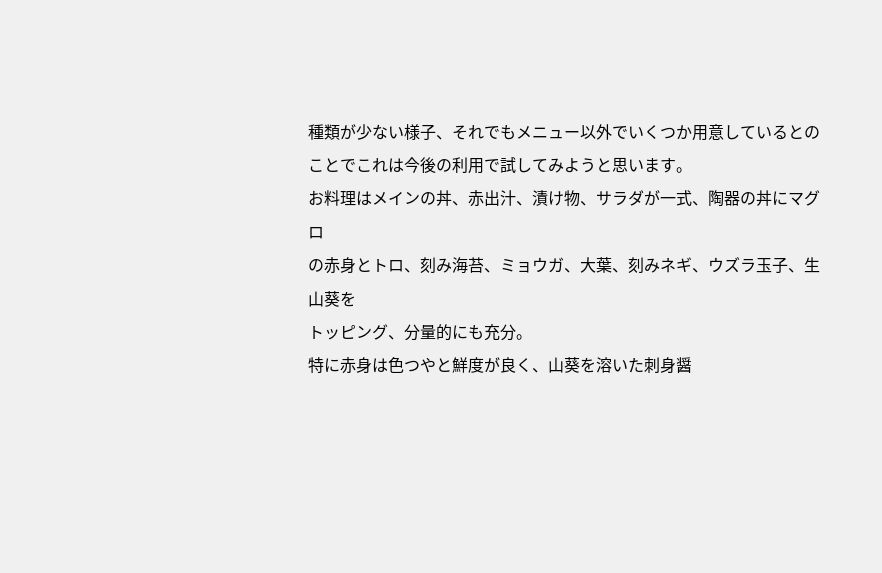種類が少ない様子、それでもメニュー以外でいくつか用意しているとの
ことでこれは今後の利用で試してみようと思います。
お料理はメインの丼、赤出汁、漬け物、サラダが一式、陶器の丼にマグロ
の赤身とトロ、刻み海苔、ミョウガ、大葉、刻みネギ、ウズラ玉子、生山葵を
トッピング、分量的にも充分。
特に赤身は色つやと鮮度が良く、山葵を溶いた刺身醤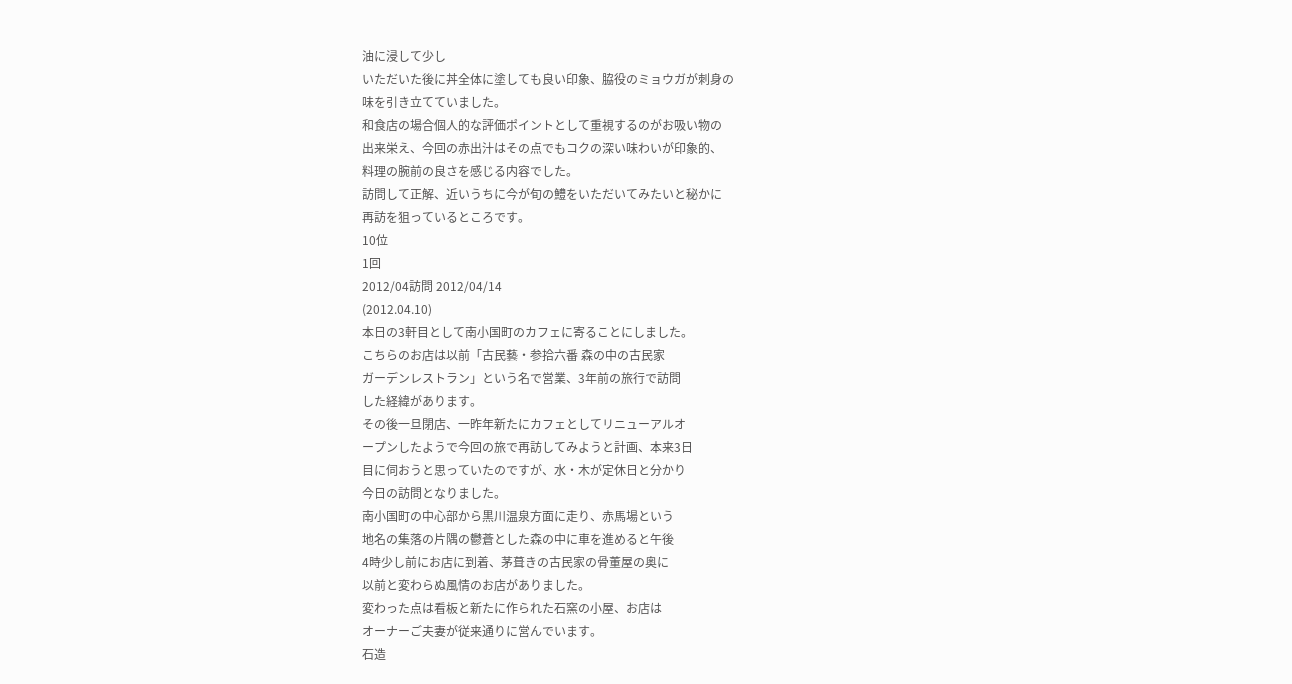油に浸して少し
いただいた後に丼全体に塗しても良い印象、脇役のミョウガが刺身の
味を引き立てていました。
和食店の場合個人的な評価ポイントとして重視するのがお吸い物の
出来栄え、今回の赤出汁はその点でもコクの深い味わいが印象的、
料理の腕前の良さを感じる内容でした。
訪問して正解、近いうちに今が旬の鱧をいただいてみたいと秘かに
再訪を狙っているところです。
10位
1回
2012/04訪問 2012/04/14
(2012.04.10)
本日の3軒目として南小国町のカフェに寄ることにしました。
こちらのお店は以前「古民藝・参拾六番 森の中の古民家
ガーデンレストラン」という名で営業、3年前の旅行で訪問
した経緯があります。
その後一旦閉店、一昨年新たにカフェとしてリニューアルオ
ープンしたようで今回の旅で再訪してみようと計画、本来3日
目に伺おうと思っていたのですが、水・木が定休日と分かり
今日の訪問となりました。
南小国町の中心部から黒川温泉方面に走り、赤馬場という
地名の集落の片隅の鬱蒼とした森の中に車を進めると午後
4時少し前にお店に到着、茅葺きの古民家の骨董屋の奥に
以前と変わらぬ風情のお店がありました。
変わった点は看板と新たに作られた石窯の小屋、お店は
オーナーご夫妻が従来通りに営んでいます。
石造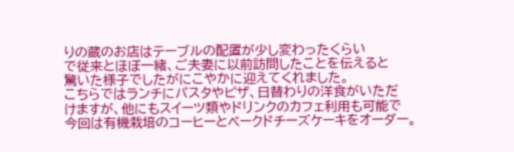りの蔵のお店はテーブルの配置が少し変わったくらい
で従来とほぼ一緒、ご夫妻に以前訪問したことを伝えると
驚いた様子でしたがにこやかに迎えてくれました。
こちらではランチにパスタやピザ、日替わりの洋食がいただ
けますが、他にもスイーツ類やドリンクのカフェ利用も可能で
今回は有機栽培のコーヒーとベークドチーズケーキをオーダー。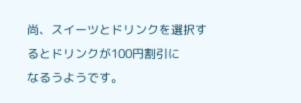尚、スイーツとドリンクを選択するとドリンクが100円割引に
なるうようです。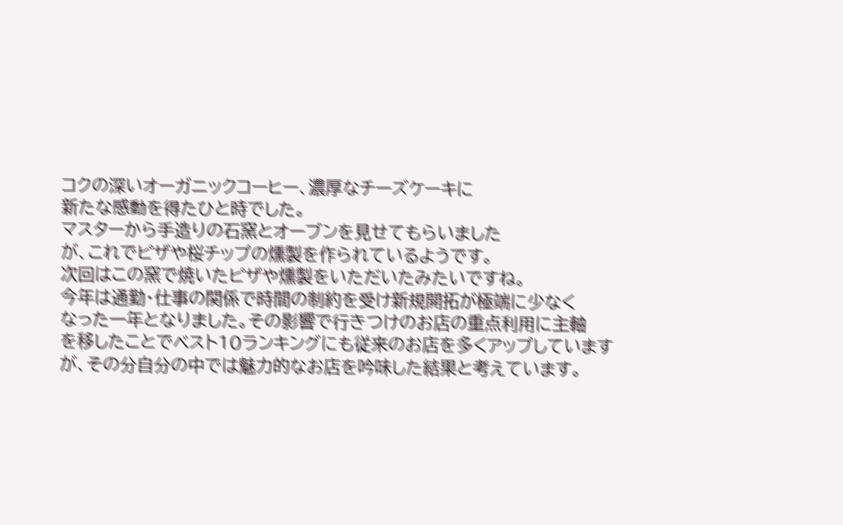コクの深いオーガニックコーヒー、濃厚なチーズケーキに
新たな感動を得たひと時でした。
マスターから手造りの石窯とオーブンを見せてもらいました
が、これでピザや桜チップの燻製を作られているようです。
次回はこの窯で焼いたピザや燻製をいただいたみたいですね。
今年は通勤・仕事の関係で時間の制約を受け新規開拓が極端に少なく
なった一年となりました。その影響で行きつけのお店の重点利用に主軸
を移したことでベスト10ランキングにも従来のお店を多くアップしています
が、その分自分の中では魅力的なお店を吟味した結果と考えています。